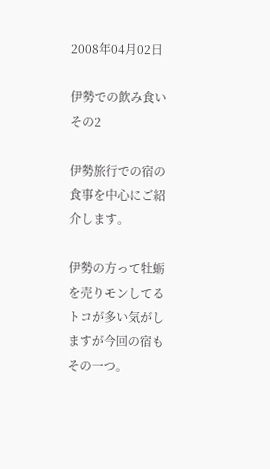2008年04月02日

伊勢での飲み食い その2

伊勢旅行での宿の食事を中心にご紹介します。

伊勢の方って牡蛎を売りモンしてるトコが多い気がしますが今回の宿もその一つ。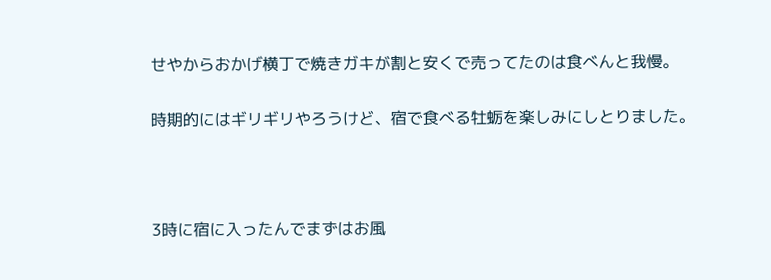せやからおかげ横丁で焼きガキが割と安くで売ってたのは食べんと我慢。

時期的にはギリギリやろうけど、宿で食べる牡蛎を楽しみにしとりました。



3時に宿に入ったんでまずはお風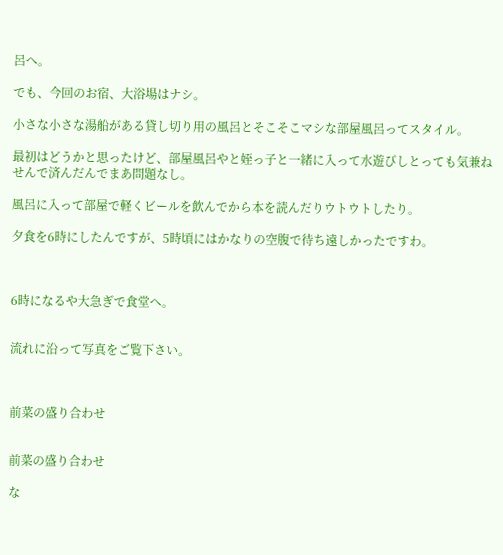呂へ。

でも、今回のお宿、大浴場はナシ。

小さな小さな湯船がある貸し切り用の風呂とそこそこマシな部屋風呂ってスタイル。

最初はどうかと思ったけど、部屋風呂やと姪っ子と一緒に入って水遊びしとっても気兼ねせんで済んだんでまあ問題なし。

風呂に入って部屋で軽くビールを飲んでから本を読んだりウトウトしたり。

夕食を6時にしたんですが、5時頃にはかなりの空腹で待ち遠しかったですわ。



6時になるや大急ぎで食堂へ。


流れに沿って写真をご覧下さい。



前菜の盛り合わせ


前菜の盛り合わせ

な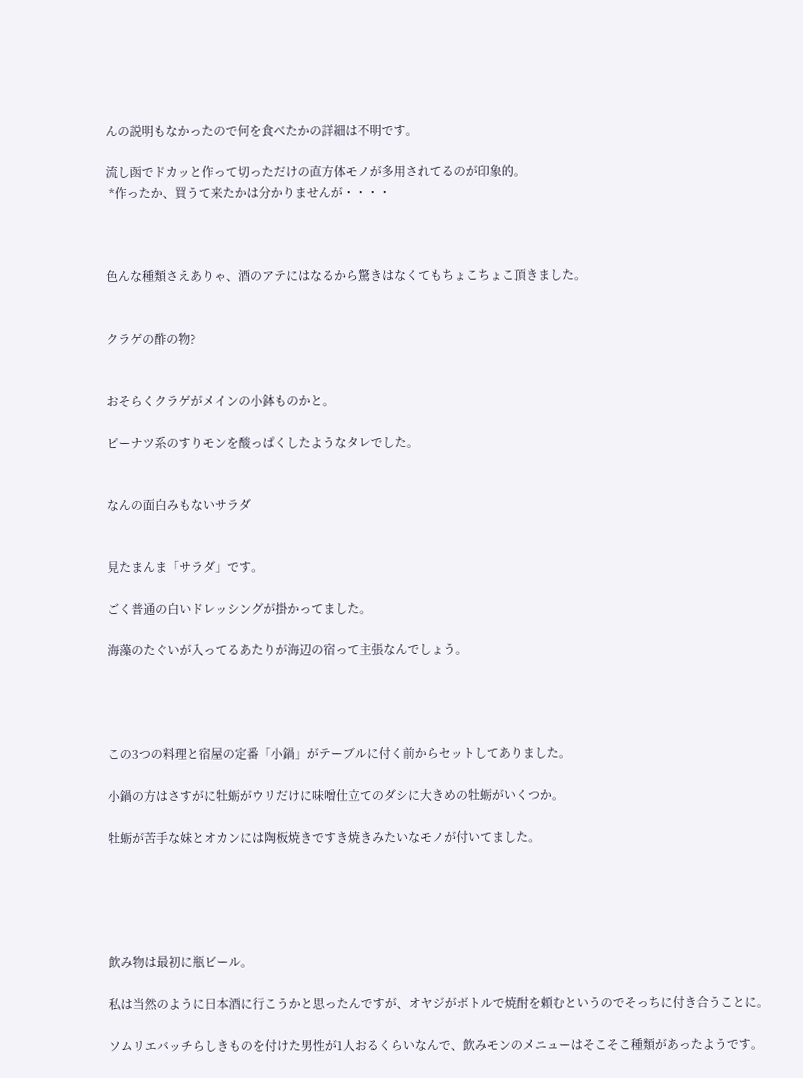んの説明もなかったので何を食べたかの詳細は不明です。

流し函でドカッと作って切っただけの直方体モノが多用されてるのが印象的。
 *作ったか、買うて来たかは分かりませんが・・・・



色んな種類さえありゃ、酒のアテにはなるから驚きはなくてもちょこちょこ頂きました。


クラゲの酢の物?


おそらくクラゲがメインの小鉢ものかと。

ピーナツ系のすりモンを酸っぱくしたようなタレでした。


なんの面白みもないサラダ


見たまんま「サラダ」です。

ごく普通の白いドレッシングが掛かってました。

海藻のたぐいが入ってるあたりが海辺の宿って主張なんでしょう。




この3つの料理と宿屋の定番「小鍋」がテーブルに付く前からセットしてありました。

小鍋の方はさすがに牡蛎がウリだけに味噌仕立てのダシに大きめの牡蛎がいくつか。

牡蛎が苦手な妹とオカンには陶板焼きですき焼きみたいなモノが付いてました。





飲み物は最初に瓶ビール。

私は当然のように日本酒に行こうかと思ったんですが、オヤジがボトルで焼酎を頼むというのでそっちに付き合うことに。

ソムリエバッチらしきものを付けた男性が1人おるくらいなんで、飲みモンのメニューはそこそこ種類があったようです。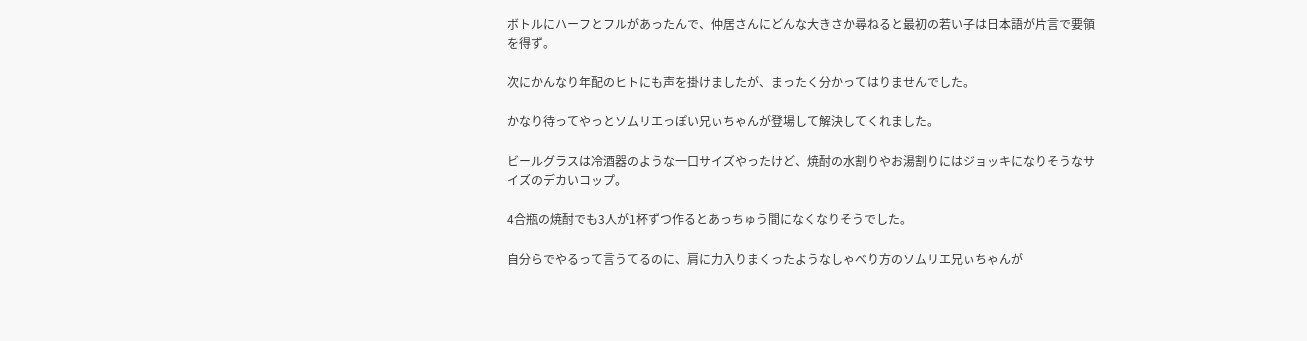ボトルにハーフとフルがあったんで、仲居さんにどんな大きさか尋ねると最初の若い子は日本語が片言で要領を得ず。

次にかんなり年配のヒトにも声を掛けましたが、まったく分かってはりませんでした。

かなり待ってやっとソムリエっぽい兄ぃちゃんが登場して解決してくれました。

ビールグラスは冷酒器のような一口サイズやったけど、焼酎の水割りやお湯割りにはジョッキになりそうなサイズのデカいコップ。

4合瓶の焼酎でも3人が1杯ずつ作るとあっちゅう間になくなりそうでした。

自分らでやるって言うてるのに、肩に力入りまくったようなしゃべり方のソムリエ兄ぃちゃんが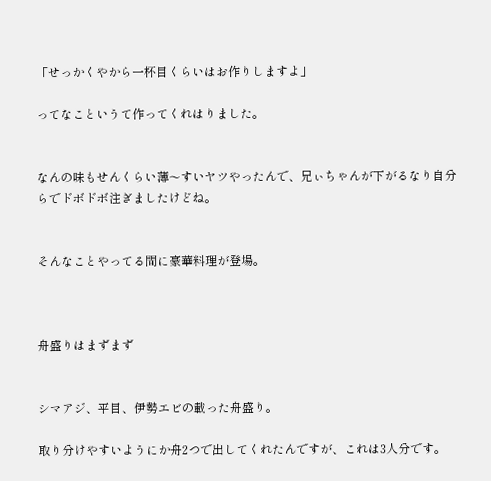「せっかくやから一杯目くらいはお作りしますよ」

ってなこというて作ってくれはりました。


なんの味もせんくらい薄〜すいヤツやったんで、兄ぃちゃんが下がるなり自分らでドボドボ注ぎましたけどね。


そんなことやってる間に豪華料理が登場。



舟盛りはまずまず


シマアジ、平目、伊勢エビの載った舟盛り。

取り分けやすいようにか舟2つで出してくれたんですが、これは3人分です。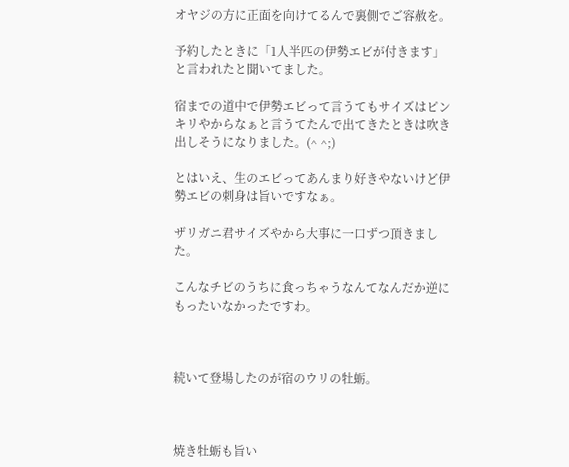オヤジの方に正面を向けてるんで裏側でご容赦を。

予約したときに「1人半匹の伊勢エビが付きます」と言われたと聞いてました。

宿までの道中で伊勢エビって言うてもサイズはピンキリやからなぁと言うてたんで出てきたときは吹き出しそうになりました。(^ ^;)

とはいえ、生のエビってあんまり好きやないけど伊勢エビの刺身は旨いですなぁ。

ザリガニ君サイズやから大事に一口ずつ頂きました。

こんなチビのうちに食っちゃうなんてなんだか逆にもったいなかったですわ。



続いて登場したのが宿のウリの牡蛎。



焼き牡蛎も旨い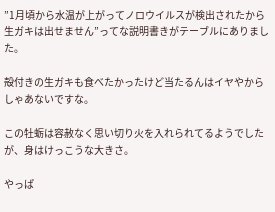”1月頃から水温が上がってノロウイルスが検出されたから生ガキは出せません”ってな説明書きがテーブルにありました。

殻付きの生ガキも食べたかったけど当たるんはイヤやからしゃあないですな。

この牡蛎は容赦なく思い切り火を入れられてるようでしたが、身はけっこうな大きさ。

やっぱ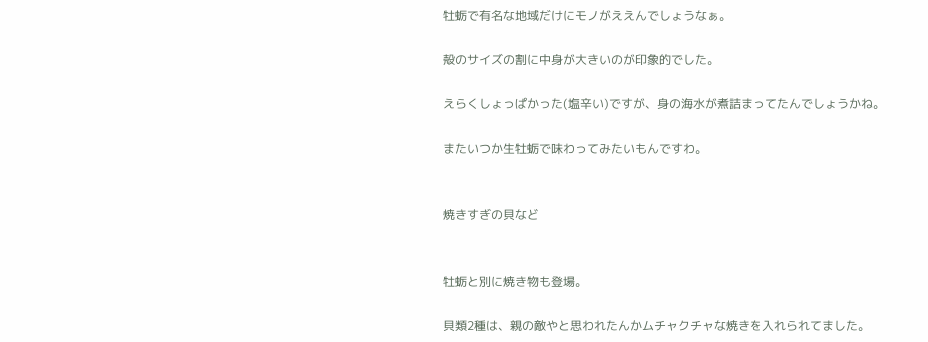牡蛎で有名な地域だけにモノがええんでしょうなぁ。

殻のサイズの割に中身が大きいのが印象的でした。

えらくしょっぱかった(塩辛い)ですが、身の海水が煮詰まってたんでしょうかね。

またいつか生牡蛎で味わってみたいもんですわ。


焼きすぎの貝など


牡蛎と別に焼き物も登場。

貝類2種は、親の敵やと思われたんかムチャクチャな焼きを入れられてました。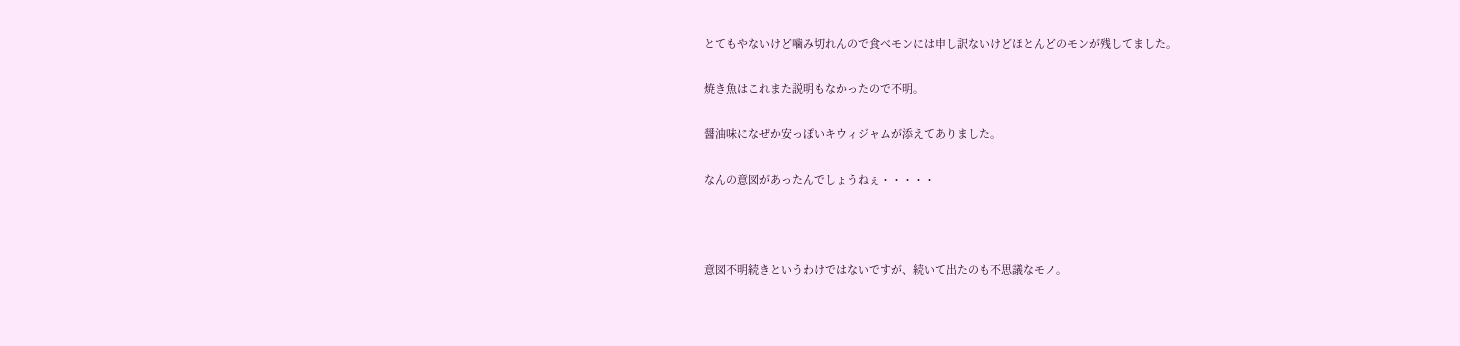とてもやないけど噛み切れんので食べモンには申し訳ないけどほとんどのモンが残してました。

焼き魚はこれまた説明もなかったので不明。

醤油味になぜか安っぽいキウィジャムが添えてありました。

なんの意図があったんでしょうねぇ・・・・・



意図不明続きというわけではないですが、続いて出たのも不思議なモノ。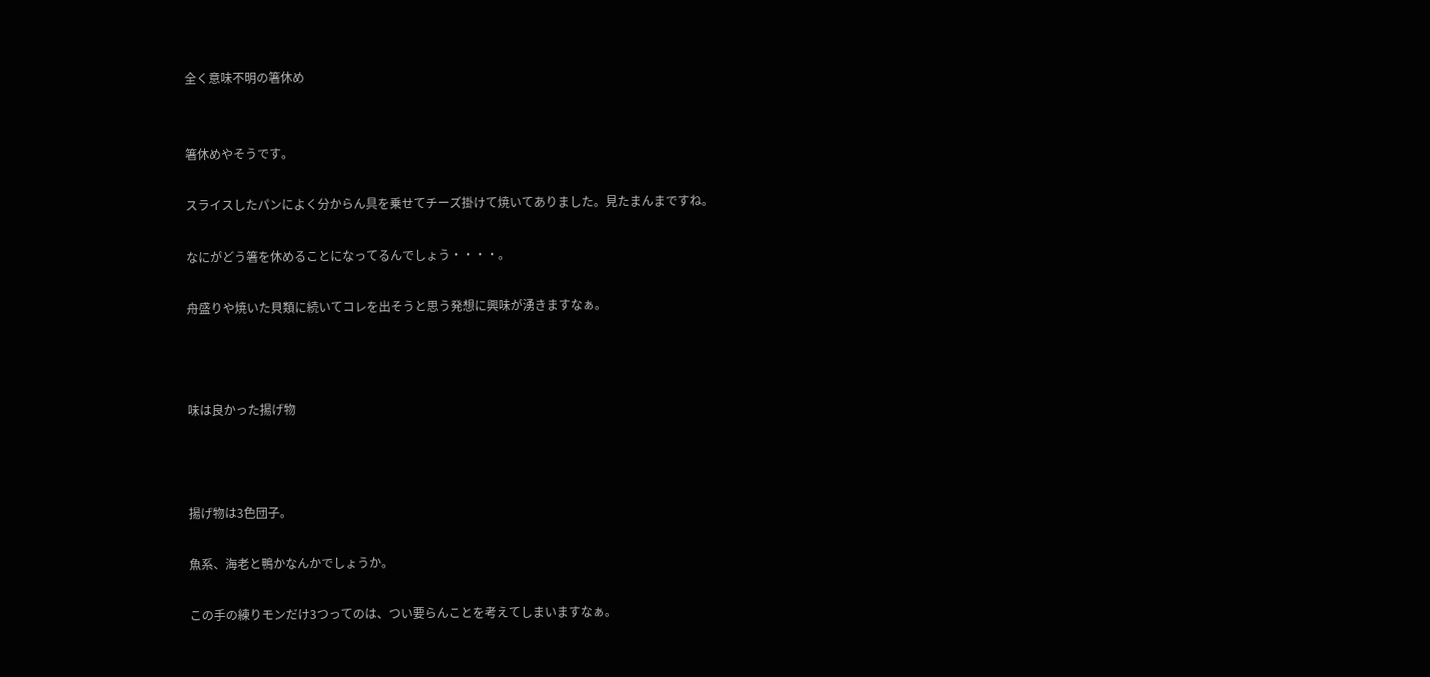全く意味不明の箸休め


箸休めやそうです。

スライスしたパンによく分からん具を乗せてチーズ掛けて焼いてありました。見たまんまですね。

なにがどう箸を休めることになってるんでしょう・・・・。

舟盛りや焼いた貝類に続いてコレを出そうと思う発想に興味が湧きますなぁ。



味は良かった揚げ物



揚げ物は3色団子。

魚系、海老と鴨かなんかでしょうか。

この手の練りモンだけ3つってのは、つい要らんことを考えてしまいますなぁ。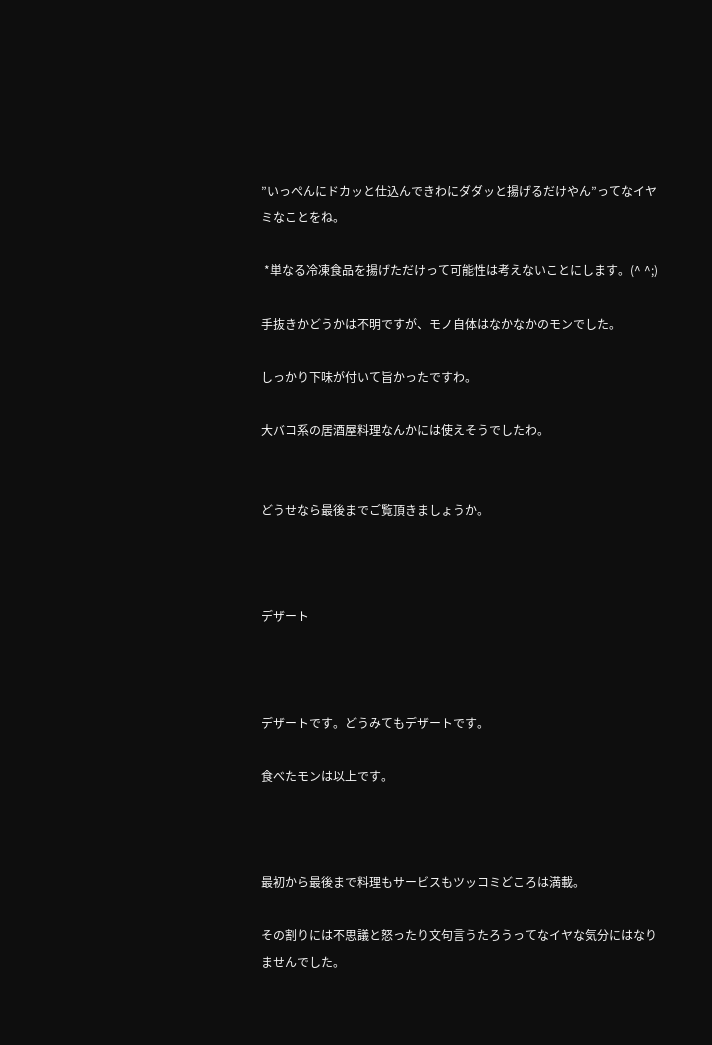”いっぺんにドカッと仕込んできわにダダッと揚げるだけやん”ってなイヤミなことをね。

 *単なる冷凍食品を揚げただけって可能性は考えないことにします。(^ ^;)

手抜きかどうかは不明ですが、モノ自体はなかなかのモンでした。

しっかり下味が付いて旨かったですわ。

大バコ系の居酒屋料理なんかには使えそうでしたわ。


どうせなら最後までご覧頂きましょうか。



デザート



デザートです。どうみてもデザートです。

食べたモンは以上です。



最初から最後まで料理もサービスもツッコミどころは満載。

その割りには不思議と怒ったり文句言うたろうってなイヤな気分にはなりませんでした。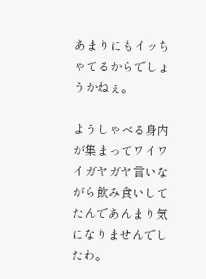あまりにもイッちゃてるからでしょうかねぇ。

ようしゃべる身内が集まってワイワイガヤガヤ言いながら飲み食いしてたんであんまり気になりませんでしたわ。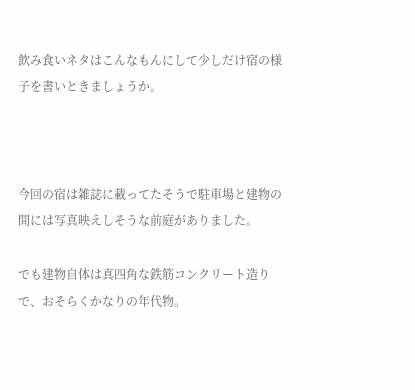飲み食いネタはこんなもんにして少しだけ宿の様子を書いときましょうか。



今回の宿は雑誌に載ってたそうで駐車場と建物の間には写真映えしそうな前庭がありました。

でも建物自体は真四角な鉄筋コンクリート造りで、おそらくかなりの年代物。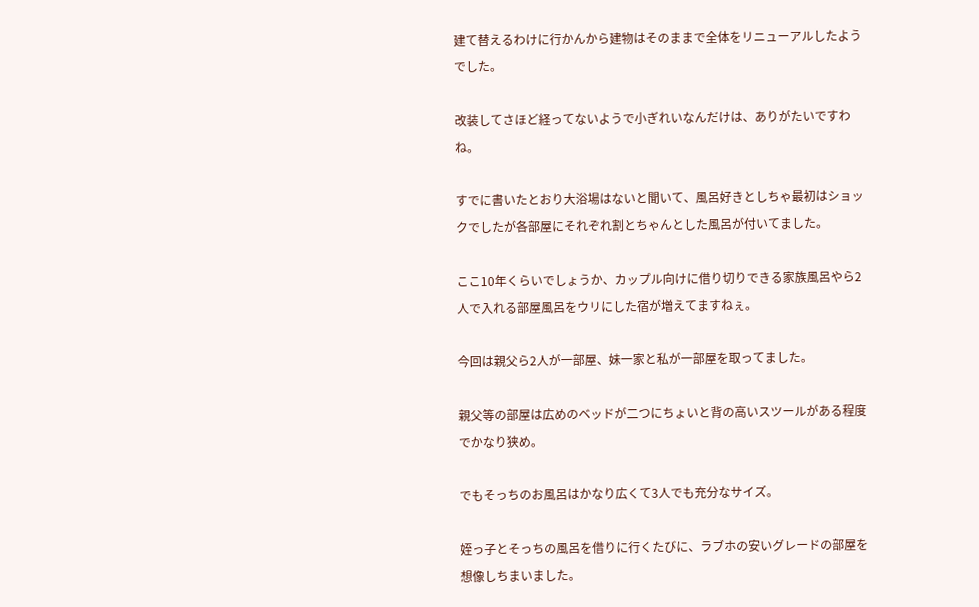建て替えるわけに行かんから建物はそのままで全体をリニューアルしたようでした。

改装してさほど経ってないようで小ぎれいなんだけは、ありがたいですわね。

すでに書いたとおり大浴場はないと聞いて、風呂好きとしちゃ最初はショックでしたが各部屋にそれぞれ割とちゃんとした風呂が付いてました。

ここ10年くらいでしょうか、カップル向けに借り切りできる家族風呂やら2人で入れる部屋風呂をウリにした宿が増えてますねぇ。

今回は親父ら2人が一部屋、妹一家と私が一部屋を取ってました。

親父等の部屋は広めのベッドが二つにちょいと背の高いスツールがある程度でかなり狭め。

でもそっちのお風呂はかなり広くて3人でも充分なサイズ。

姪っ子とそっちの風呂を借りに行くたびに、ラブホの安いグレードの部屋を想像しちまいました。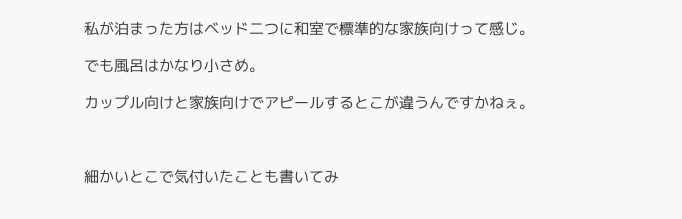私が泊まった方はベッド二つに和室で標準的な家族向けって感じ。

でも風呂はかなり小さめ。

カップル向けと家族向けでアピールするとこが違うんですかねぇ。



細かいとこで気付いたことも書いてみ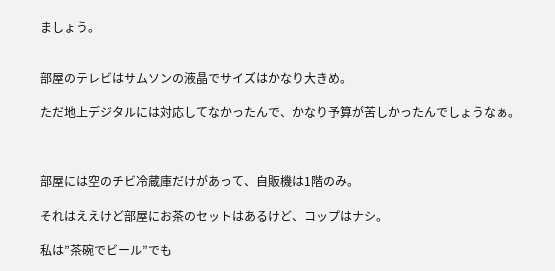ましょう。


部屋のテレビはサムソンの液晶でサイズはかなり大きめ。

ただ地上デジタルには対応してなかったんで、かなり予算が苦しかったんでしょうなぁ。



部屋には空のチビ冷蔵庫だけがあって、自販機は1階のみ。

それはええけど部屋にお茶のセットはあるけど、コップはナシ。

私は”茶碗でビール”でも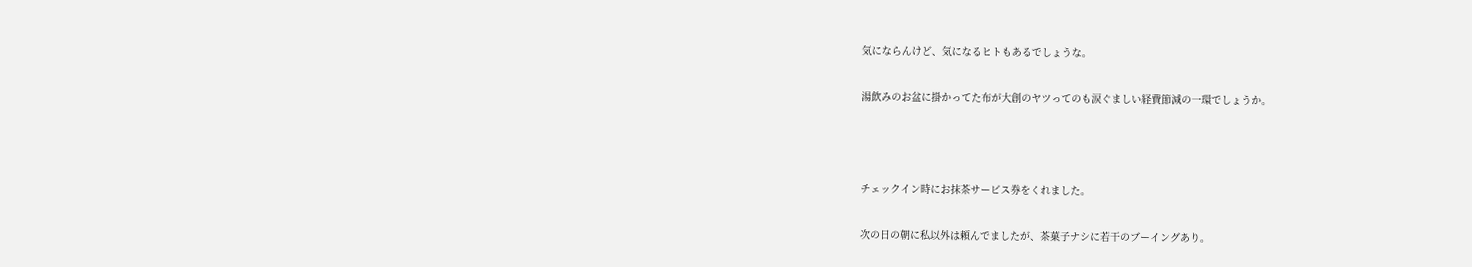気にならんけど、気になるヒトもあるでしょうな。

湯飲みのお盆に掛かってた布が大創のヤツってのも涙ぐましい経費節減の一環でしょうか。



チェックイン時にお抹茶サービス券をくれました。

次の日の朝に私以外は頼んでましたが、茶菓子ナシに若干のブーイングあり。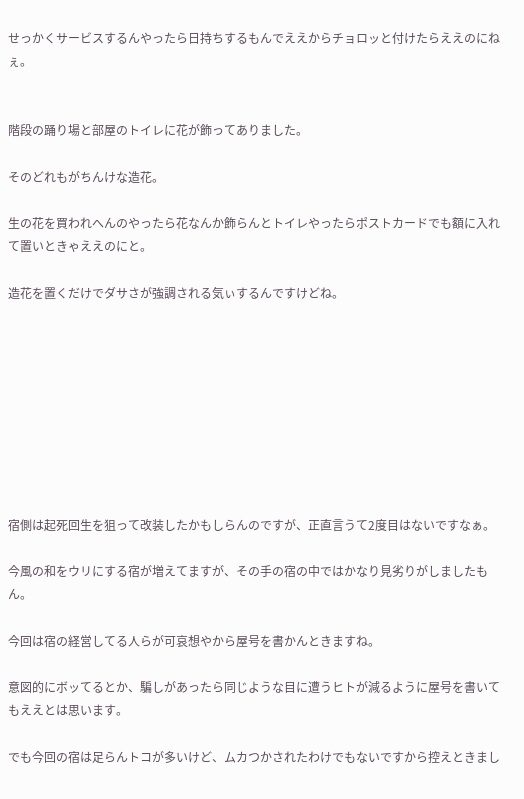せっかくサービスするんやったら日持ちするもんでええからチョロッと付けたらええのにねぇ。


階段の踊り場と部屋のトイレに花が飾ってありました。

そのどれもがちんけな造花。

生の花を買われへんのやったら花なんか飾らんとトイレやったらポストカードでも額に入れて置いときゃええのにと。

造花を置くだけでダサさが強調される気ぃするんですけどね。









宿側は起死回生を狙って改装したかもしらんのですが、正直言うて2度目はないですなぁ。

今風の和をウリにする宿が増えてますが、その手の宿の中ではかなり見劣りがしましたもん。

今回は宿の経営してる人らが可哀想やから屋号を書かんときますね。

意図的にボッてるとか、騙しがあったら同じような目に遭うヒトが減るように屋号を書いてもええとは思います。

でも今回の宿は足らんトコが多いけど、ムカつかされたわけでもないですから控えときまし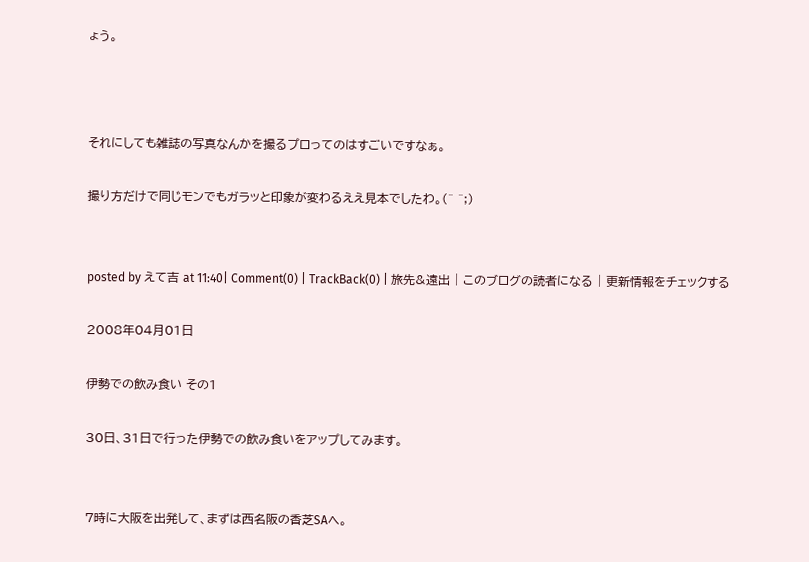ょう。



それにしても雑誌の写真なんかを撮るプロってのはすごいですなぁ。

撮り方だけで同じモンでもガラッと印象が変わるええ見本でしたわ。(^ ^;)


posted by えて吉 at 11:40| Comment(0) | TrackBack(0) | 旅先&遠出 | このブログの読者になる | 更新情報をチェックする

2008年04月01日

伊勢での飲み食い その1

30日、31日で行った伊勢での飲み食いをアップしてみます。


7時に大阪を出発して、まずは西名阪の香芝SAへ。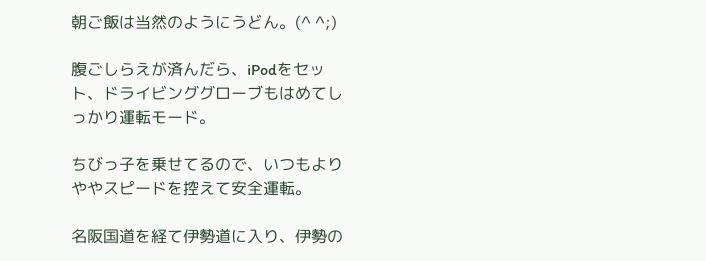朝ご飯は当然のようにうどん。(^ ^;)

腹ごしらえが済んだら、iPodをセット、ドライビンググローブもはめてしっかり運転モード。

ちびっ子を乗せてるので、いつもよりややスピードを控えて安全運転。

名阪国道を経て伊勢道に入り、伊勢の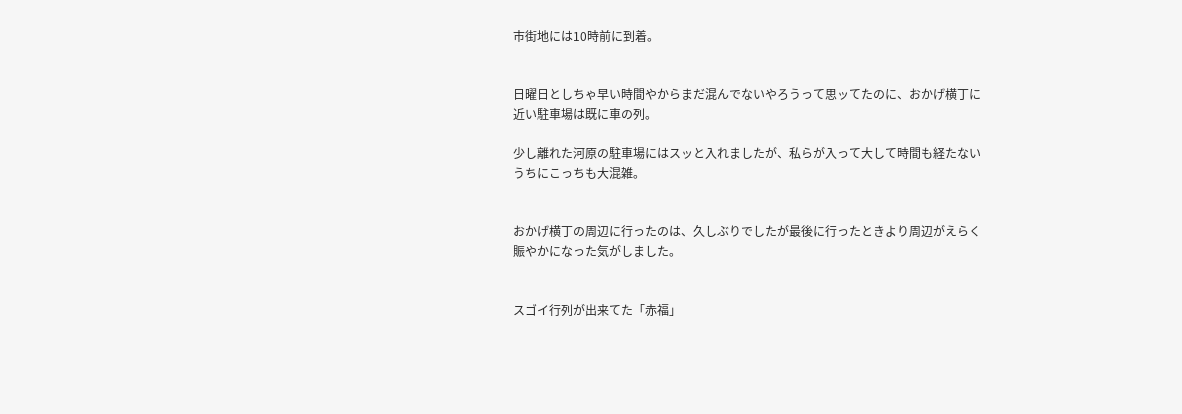市街地には10時前に到着。


日曜日としちゃ早い時間やからまだ混んでないやろうって思ッてたのに、おかげ横丁に近い駐車場は既に車の列。

少し離れた河原の駐車場にはスッと入れましたが、私らが入って大して時間も経たないうちにこっちも大混雑。


おかげ横丁の周辺に行ったのは、久しぶりでしたが最後に行ったときより周辺がえらく賑やかになった気がしました。


スゴイ行列が出来てた「赤福」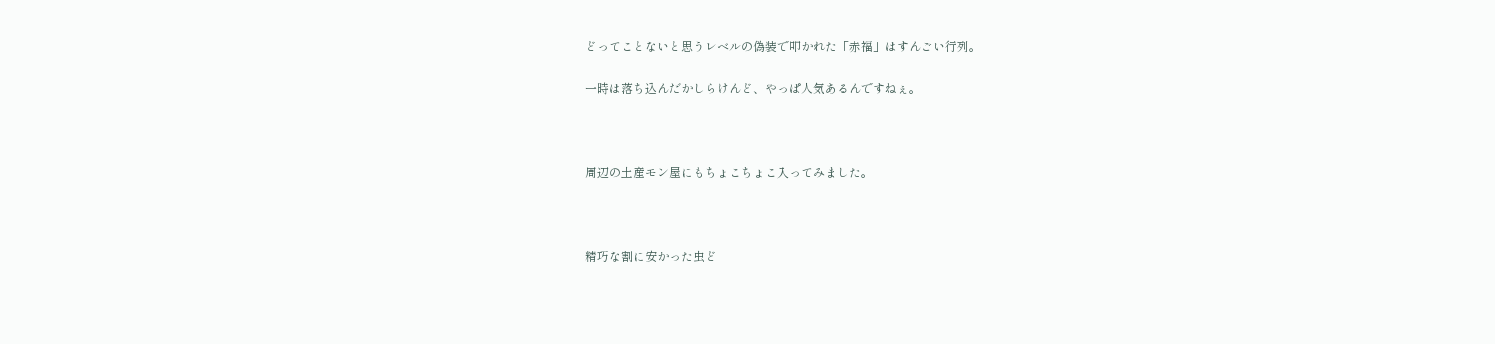どってことないと思うレベルの偽装で叩かれた「赤福」はすんごい行列。

一時は落ち込んだかしらけんど、やっぱ人気あるんですねぇ。



周辺の土産モン屋にもちょこちょこ入ってみました。



精巧な割に安かった虫ど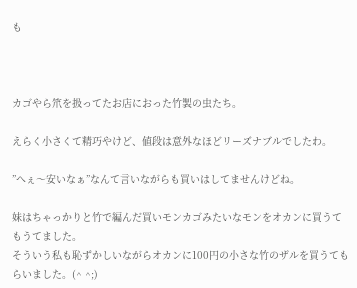も



カゴやら笊を扱ってたお店におった竹製の虫たち。

えらく小さくて精巧やけど、値段は意外なほどリーズナブルでしたわ。

”へぇ〜安いなぁ”なんて言いながらも買いはしてませんけどね。

妹はちゃっかりと竹で編んだ買いモンカゴみたいなモンをオカンに買うてもうてました。
そういう私も恥ずかしいながらオカンに100円の小さな竹のザルを買うてもらいました。(^ ^;)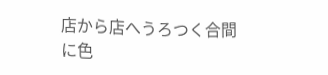店から店へうろつく合間に色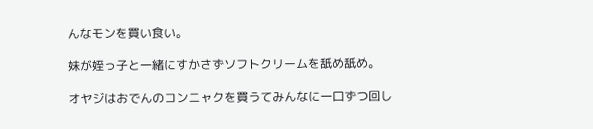んなモンを買い食い。

妹が姪っ子と一緒にすかさずソフトクリームを舐め舐め。

オヤジはおでんのコンニャクを買うてみんなに一口ずつ回し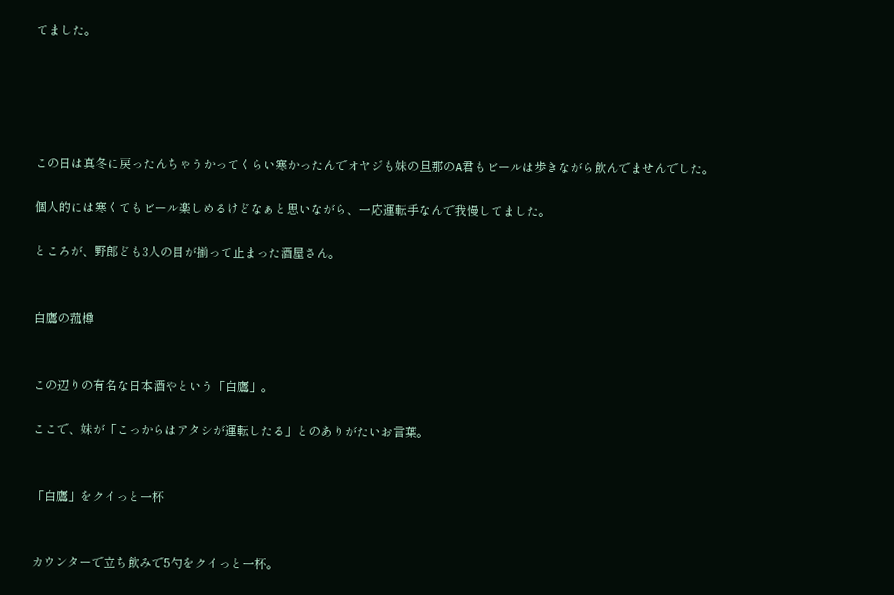てました。





この日は真冬に戻ったんちゃうかってくらい寒かったんでオヤジも妹の旦那のA君もビールは歩きながら飲んでませんでした。

個人的には寒くてもビール楽しめるけどなぁと思いながら、一応運転手なんで我慢してました。

ところが、野郎ども3人の目が揃って止まった酒屋さん。


白鷹の菰樽


この辺りの有名な日本酒やという「白鷹」。

ここで、妹が「こっからはアタシが運転したる」とのありがたいお言葉。


「白鷹」をクイっと一杯


カウンターで立ち飲みで5勺をクイっと一杯。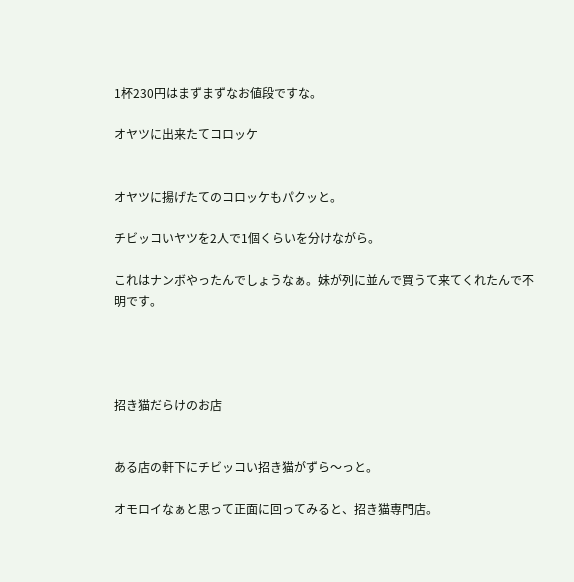1杯230円はまずまずなお値段ですな。

オヤツに出来たてコロッケ


オヤツに揚げたてのコロッケもパクッと。

チビッコいヤツを2人で1個くらいを分けながら。

これはナンボやったんでしょうなぁ。妹が列に並んで買うて来てくれたんで不明です。




招き猫だらけのお店


ある店の軒下にチビッコい招き猫がずら〜っと。

オモロイなぁと思って正面に回ってみると、招き猫専門店。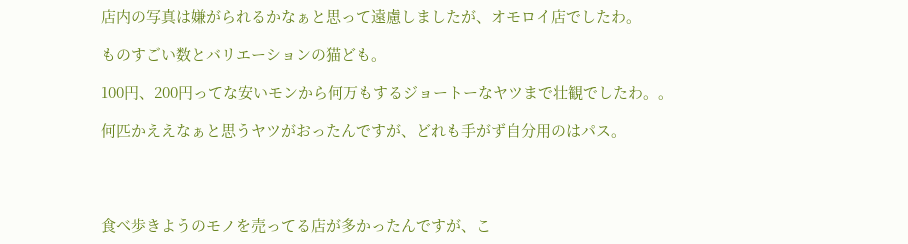店内の写真は嫌がられるかなぁと思って遠慮しましたが、オモロイ店でしたわ。

ものすごい数とバリエーションの猫ども。

100円、200円ってな安いモンから何万もするジョートーなヤツまで壮観でしたわ。。

何匹かええなぁと思うヤツがおったんですが、どれも手がず自分用のはパス。




食べ歩きようのモノを売ってる店が多かったんですが、こ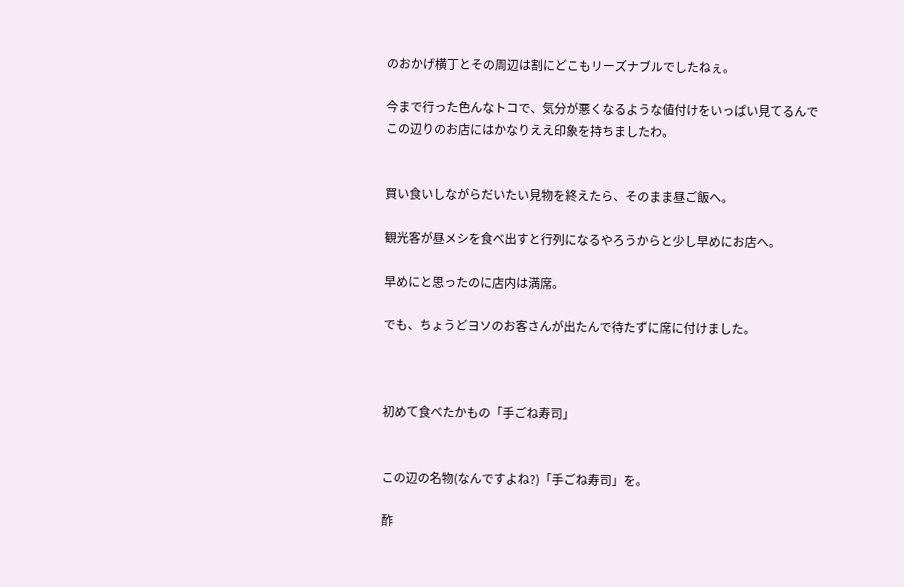のおかげ横丁とその周辺は割にどこもリーズナブルでしたねぇ。

今まで行った色んなトコで、気分が悪くなるような値付けをいっぱい見てるんでこの辺りのお店にはかなりええ印象を持ちましたわ。


買い食いしながらだいたい見物を終えたら、そのまま昼ご飯へ。

観光客が昼メシを食べ出すと行列になるやろうからと少し早めにお店へ。

早めにと思ったのに店内は満席。

でも、ちょうどヨソのお客さんが出たんで待たずに席に付けました。



初めて食べたかもの「手ごね寿司」


この辺の名物(なんですよね?)「手ごね寿司」を。

酢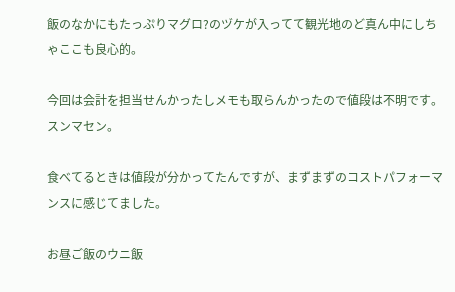飯のなかにもたっぷりマグロ?のヅケが入ってて観光地のど真ん中にしちゃここも良心的。

今回は会計を担当せんかったしメモも取らんかったので値段は不明です。スンマセン。

食べてるときは値段が分かってたんですが、まずまずのコストパフォーマンスに感じてました。

お昼ご飯のウニ飯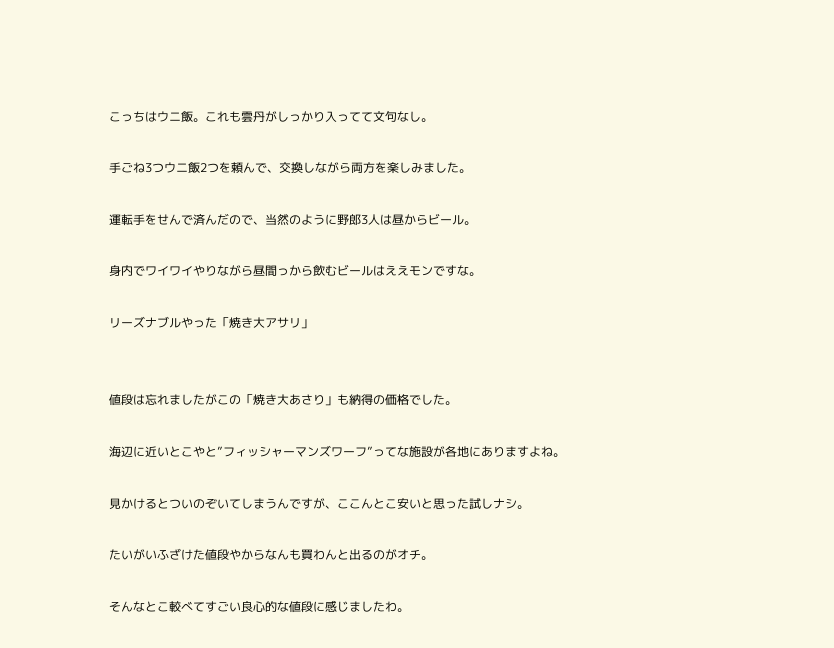こっちはウニ飯。これも雲丹がしっかり入ってて文句なし。

手ごね3つウニ飯2つを頼んで、交換しながら両方を楽しみました。

運転手をせんで済んだので、当然のように野郎3人は昼からビール。

身内でワイワイやりながら昼間っから飲むビールはええモンですな。

リーズナブルやった「焼き大アサリ」


値段は忘れましたがこの「焼き大あさり」も納得の価格でした。

海辺に近いとこやと”フィッシャーマンズワーフ”ってな施設が各地にありますよね。

見かけるとついのぞいてしまうんですが、ここんとこ安いと思った試しナシ。

たいがいふざけた値段やからなんも買わんと出るのがオチ。

そんなとこ較べてすごい良心的な値段に感じましたわ。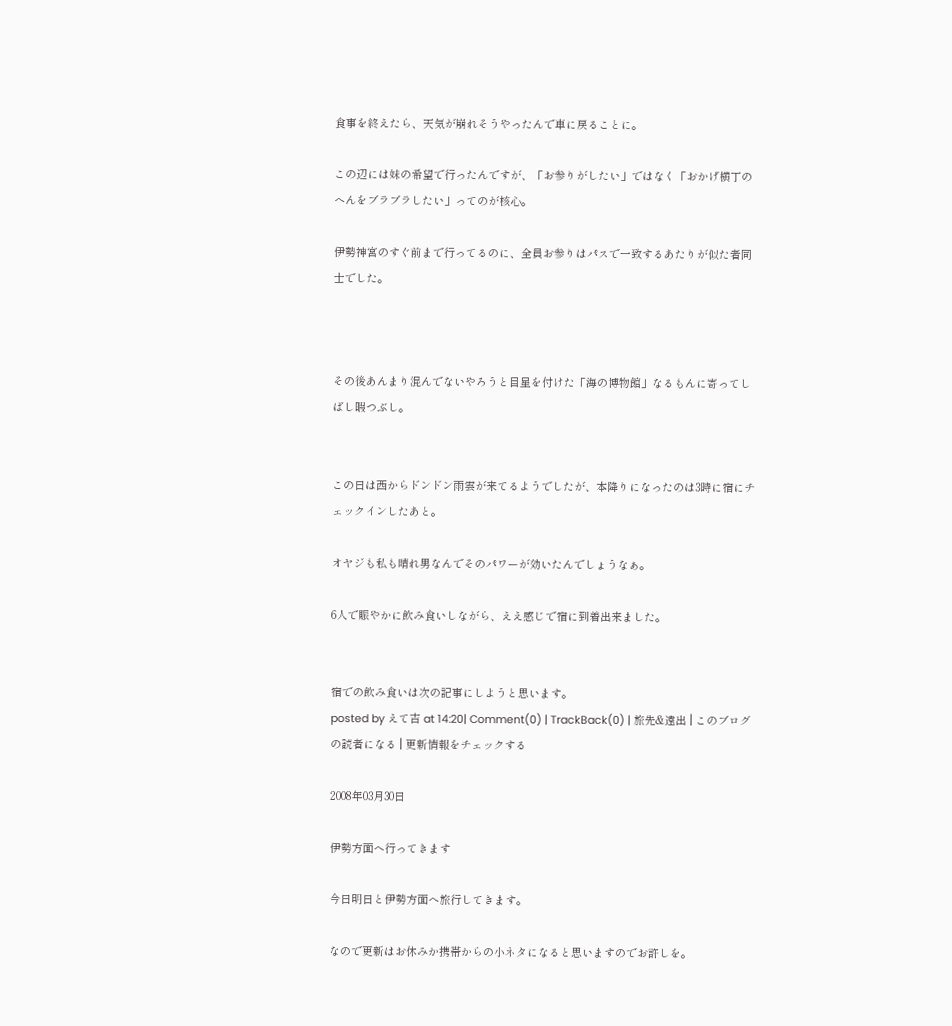食事を終えたら、天気が崩れそうやったんで車に戻ることに。

この辺には妹の希望で行ったんですが、「お参りがしたい」ではなく「おかげ横丁のへんをブラブラしたい」ってのが核心。

伊勢神宮のすぐ前まで行ってるのに、全員お参りはパスで一致するあたりが似た者同士でした。



その後あんまり混んでないやろうと目星を付けた「海の博物館」なるもんに寄ってしばし暇つぶし。


この日は西からドンドン雨雲が来てるようでしたが、本降りになったのは3時に宿にチェックインしたあと。

オヤジも私も晴れ男なんでそのパワーが効いたんでしょうなぁ。

6人で賑やかに飲み食いしながら、ええ感じで宿に到着出来ました。


宿での飲み食いは次の記事にしようと思います。
posted by えて吉 at 14:20| Comment(0) | TrackBack(0) | 旅先&遠出 | このブログの読者になる | 更新情報をチェックする

2008年03月30日

伊勢方面へ行ってきます

今日明日と伊勢方面へ旅行してきます。

なので更新はお休みか携帯からの小ネタになると思いますのでお許しを。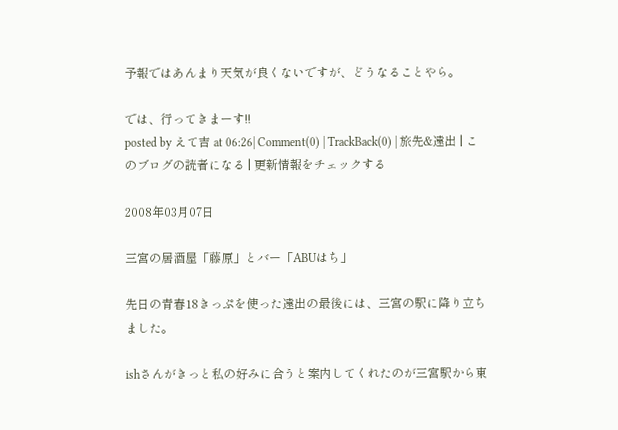予報ではあんまり天気が良くないですが、どうなることやら。

では、行ってきまーす!!
posted by えて吉 at 06:26| Comment(0) | TrackBack(0) | 旅先&遠出 | このブログの読者になる | 更新情報をチェックする

2008年03月07日

三宮の居酒屋「藤原」とバー「ABUはち」

先日の青春18きっぷを使った遠出の最後には、三宮の駅に降り立ちました。

ishさんがきっと私の好みに合うと案内してくれたのが三宮駅から東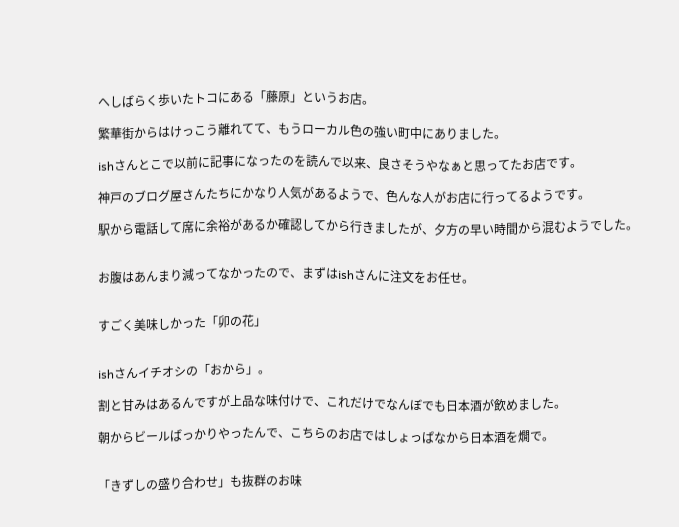へしばらく歩いたトコにある「藤原」というお店。

繁華街からはけっこう離れてて、もうローカル色の強い町中にありました。

ishさんとこで以前に記事になったのを読んで以来、良さそうやなぁと思ってたお店です。

神戸のブログ屋さんたちにかなり人気があるようで、色んな人がお店に行ってるようです。

駅から電話して席に余裕があるか確認してから行きましたが、夕方の早い時間から混むようでした。


お腹はあんまり減ってなかったので、まずはishさんに注文をお任せ。


すごく美味しかった「卯の花」


ishさんイチオシの「おから」。

割と甘みはあるんですが上品な味付けで、これだけでなんぼでも日本酒が飲めました。

朝からビールばっかりやったんで、こちらのお店ではしょっぱなから日本酒を燗で。


「きずしの盛り合わせ」も抜群のお味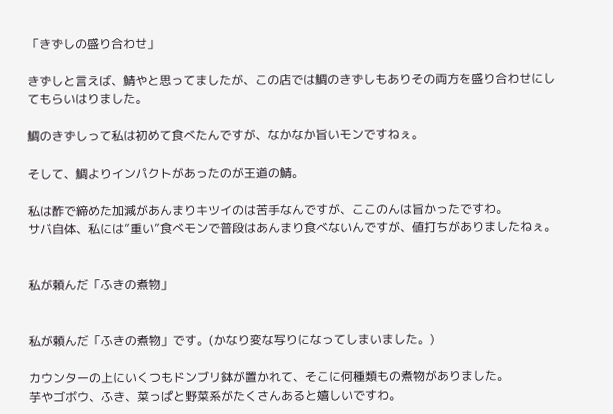「きずしの盛り合わせ」

きずしと言えば、鯖やと思ってましたが、この店では鯛のきずしもありその両方を盛り合わせにしてもらいはりました。

鯛のきずしって私は初めて食べたんですが、なかなか旨いモンですねぇ。

そして、鯛よりインパクトがあったのが王道の鯖。

私は酢で締めた加減があんまりキツイのは苦手なんですが、ここのんは旨かったですわ。
サバ自体、私には”重い”食べモンで普段はあんまり食べないんですが、値打ちがありましたねぇ。


私が頼んだ「ふきの煮物」


私が頼んだ「ふきの煮物」です。(かなり変な写りになってしまいました。)

カウンターの上にいくつもドンブリ鉢が置かれて、そこに何種類もの煮物がありました。
芋やゴボウ、ふき、菜っぱと野菜系がたくさんあると嬉しいですわ。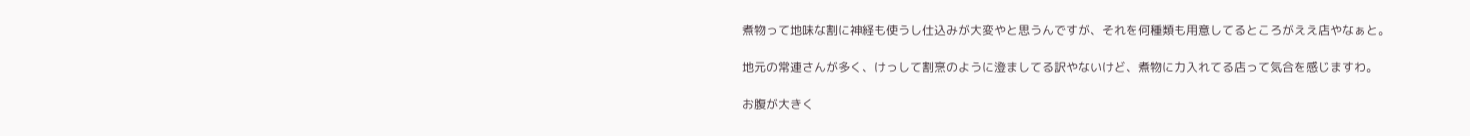煮物って地味な割に神経も使うし仕込みが大変やと思うんですが、それを何種類も用意してるところがええ店やなぁと。

地元の常連さんが多く、けっして割烹のように澄ましてる訳やないけど、煮物に力入れてる店って気合を感じますわ。

お腹が大きく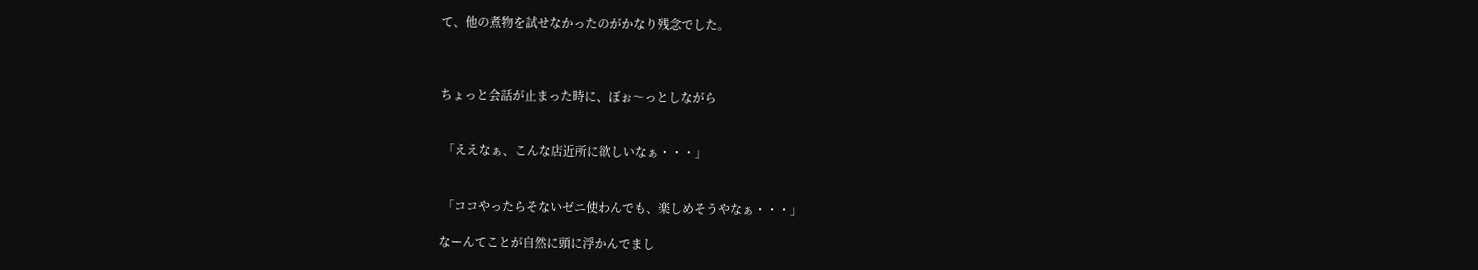て、他の煮物を試せなかったのがかなり残念でした。



ちょっと会話が止まった時に、ぼぉ〜っとしながら


 「ええなぁ、こんな店近所に欲しいなぁ・・・」


 「ココやったらそないゼニ使わんでも、楽しめそうやなぁ・・・」

なーんてことが自然に頭に浮かんでまし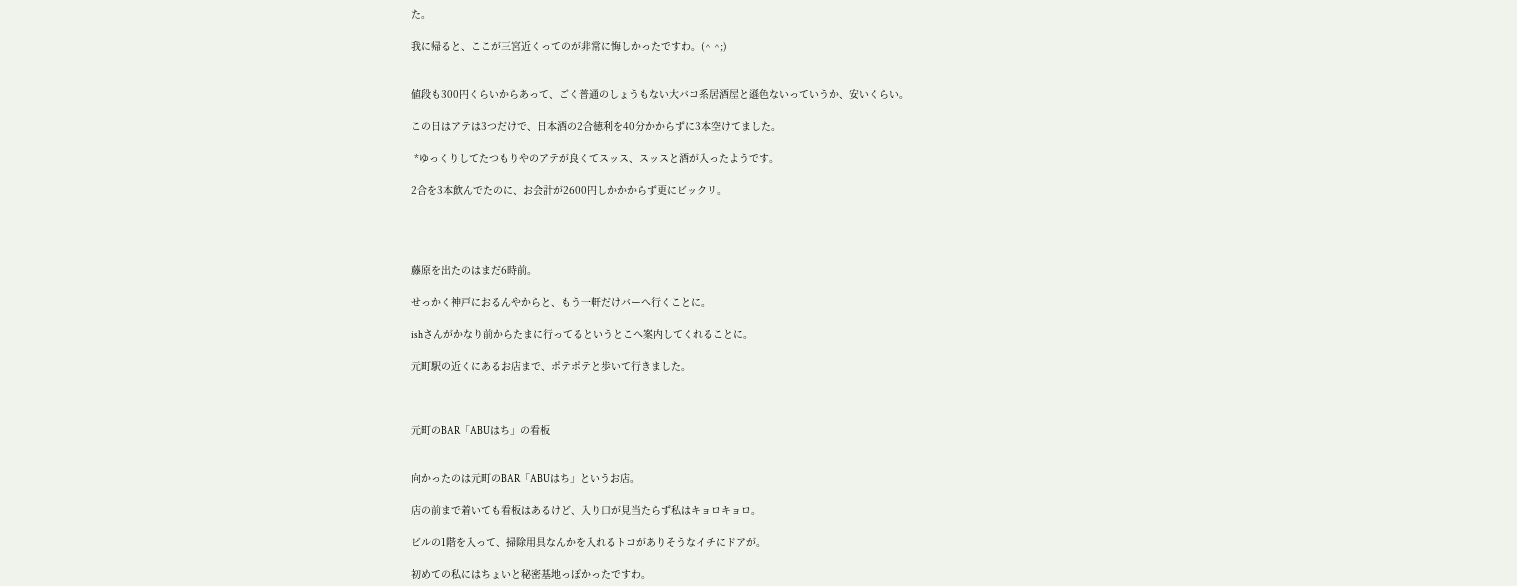た。

我に帰ると、ここが三宮近くってのが非常に悔しかったですわ。(^ ^;)


値段も300円くらいからあって、ごく普通のしょうもない大バコ系居酒屋と遜色ないっていうか、安いくらい。

この日はアテは3つだけで、日本酒の2合徳利を40分かからずに3本空けてました。

 *ゆっくりしてたつもりやのアテが良くてスッス、スッスと酒が入ったようです。

2合を3本飲んでたのに、お会計が2600円しかかからず更にビックリ。




藤原を出たのはまだ6時前。

せっかく神戸におるんやからと、もう一軒だけバーへ行くことに。

ishさんがかなり前からたまに行ってるというとこへ案内してくれることに。

元町駅の近くにあるお店まで、ポテポテと歩いて行きました。



元町のBAR「ABUはち」の看板


向かったのは元町のBAR「ABUはち」というお店。

店の前まで着いても看板はあるけど、入り口が見当たらず私はキョロキョロ。

ビルの1階を入って、掃除用具なんかを入れるトコがありそうなイチにドアが。

初めての私にはちょいと秘密基地っぽかったですわ。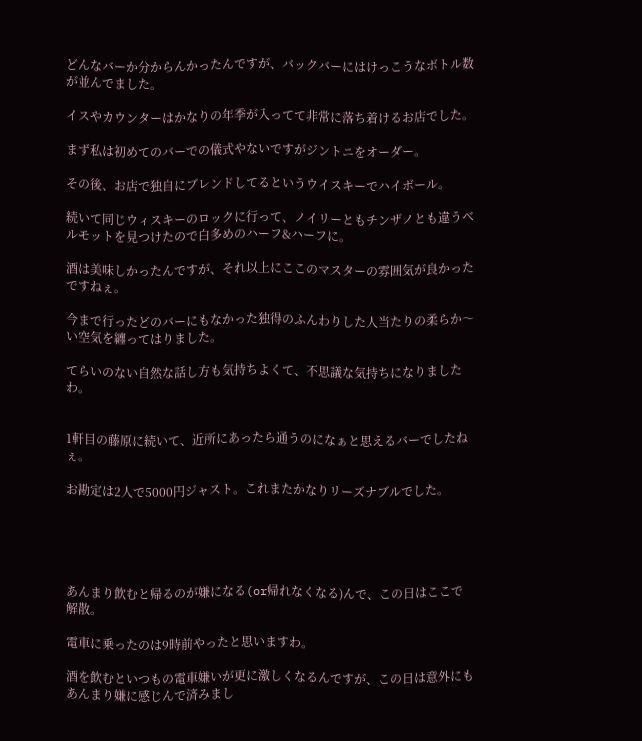どんなバーか分からんかったんですが、バックバーにはけっこうなボトル数が並んでました。

イスやカウンターはかなりの年季が入ってて非常に落ち着けるお店でした。

まず私は初めてのバーでの儀式やないですがジントニをオーダー。

その後、お店で独自にブレンドしてるというウイスキーでハイボール。

続いて同じウィスキーのロックに行って、ノイリーともチンザノとも違うベルモットを見つけたので白多めのハーフ&ハーフに。

酒は美味しかったんですが、それ以上にここのマスターの雰囲気が良かったですねぇ。

今まで行ったどのバーにもなかった独得のふんわりした人当たりの柔らか〜い空気を纏ってはりました。

てらいのない自然な話し方も気持ちよくて、不思議な気持ちになりましたわ。


1軒目の藤原に続いて、近所にあったら通うのになぁと思えるバーでしたねぇ。

お勘定は2人で5000円ジャスト。これまたかなりリーズナブルでした。





あんまり飲むと帰るのが嫌になる(or帰れなくなる)んで、この日はここで解散。

電車に乗ったのは9時前やったと思いますわ。

酒を飲むといつもの電車嫌いが更に激しくなるんですが、この日は意外にもあんまり嫌に感じんで済みまし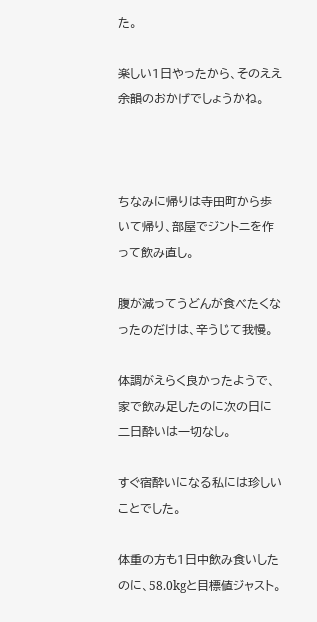た。

楽しい1日やったから、そのええ余韻のおかげでしょうかね。



ちなみに帰りは寺田町から歩いて帰り、部屋でジントニを作って飲み直し。

腹が減ってうどんが食べたくなったのだけは、辛うじて我慢。

体調がえらく良かったようで、家で飲み足したのに次の日に二日酔いは一切なし。

すぐ宿酔いになる私には珍しいことでした。

体重の方も1日中飲み食いしたのに、58.0kgと目標値ジャスト。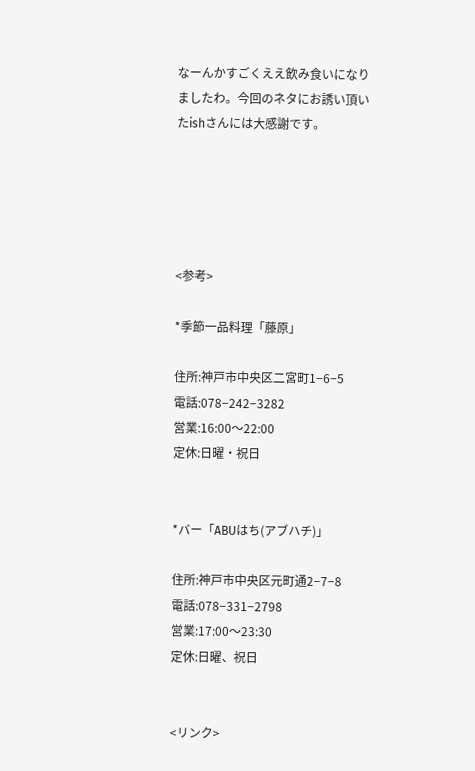なーんかすごくええ飲み食いになりましたわ。今回のネタにお誘い頂いたishさんには大感謝です。





<参考>

*季節一品料理「藤原」

住所:神戸市中央区二宮町1−6−5
電話:078−242−3282
営業:16:00〜22:00
定休:日曜・祝日


*バー「ABUはち(アブハチ)」

住所:神戸市中央区元町通2−7−8
電話:078−331−2798
営業:17:00〜23:30
定休:日曜、祝日


<リンク>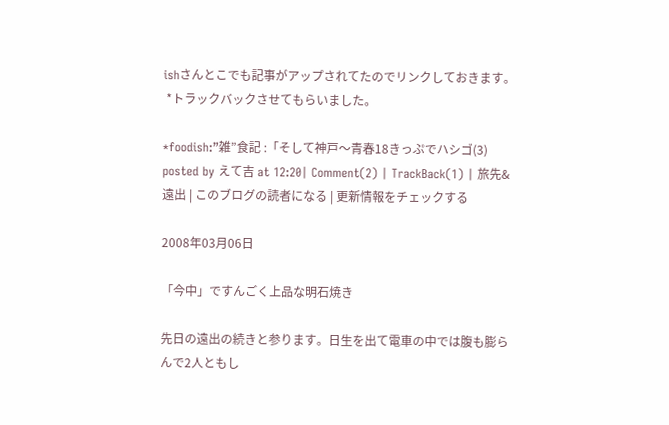ishさんとこでも記事がアップされてたのでリンクしておきます。
 *トラックバックさせてもらいました。

*foodish:”雑”食記 :「そして神戸〜青春18きっぷでハシゴ(3)
posted by えて吉 at 12:20| Comment(2) | TrackBack(1) | 旅先&遠出 | このブログの読者になる | 更新情報をチェックする

2008年03月06日

「今中」ですんごく上品な明石焼き

先日の遠出の続きと参ります。日生を出て電車の中では腹も膨らんで2人ともし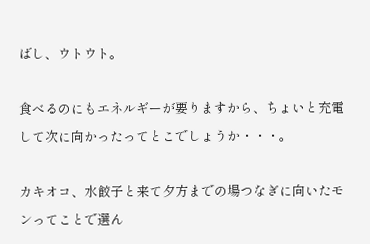ばし、ウトウト。

食べるのにもエネルギーが要りますから、ちょいと充電して次に向かったってとこでしょうか・・・。

カキオコ、水餃子と来て夕方までの場つなぎに向いたモンってことで選ん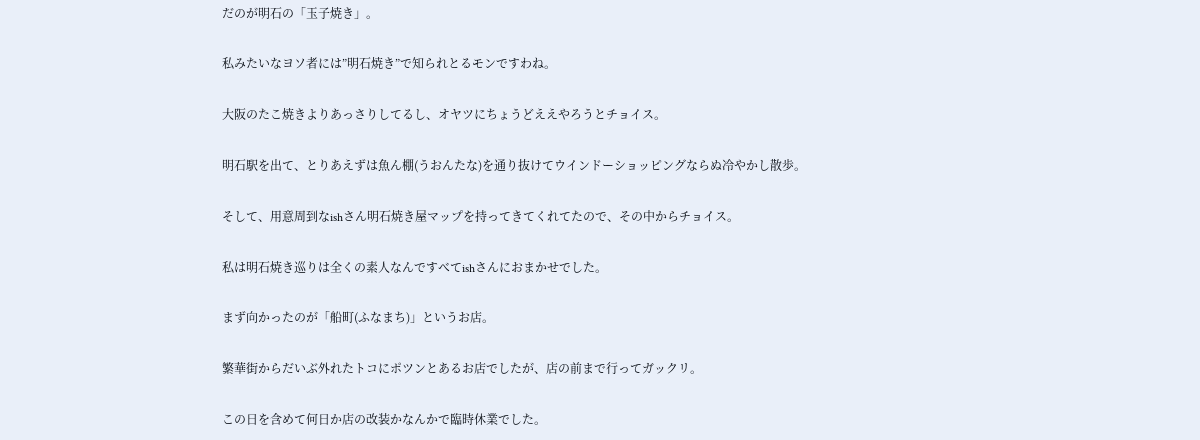だのが明石の「玉子焼き」。

私みたいなヨソ者には”明石焼き”で知られとるモンですわね。

大阪のたこ焼きよりあっさりしてるし、オヤツにちょうどええやろうとチョイス。

明石駅を出て、とりあえずは魚ん棚(うおんたな)を通り抜けてウインドーショッピングならぬ冷やかし散歩。

そして、用意周到なishさん明石焼き屋マップを持ってきてくれてたので、その中からチョイス。

私は明石焼き巡りは全くの素人なんですべてishさんにおまかせでした。

まず向かったのが「船町(ふなまち)」というお店。

繁華街からだいぶ外れたトコにポツンとあるお店でしたが、店の前まで行ってガックリ。

この日を含めて何日か店の改装かなんかで臨時休業でした。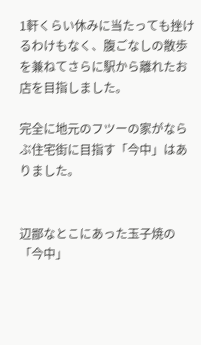1軒くらい休みに当たっても挫けるわけもなく、腹ごなしの散歩を兼ねてさらに駅から離れたお店を目指しました。

完全に地元のフツーの家がならぶ住宅街に目指す「今中」はありました。


辺鄙なとこにあった玉子焼の「今中」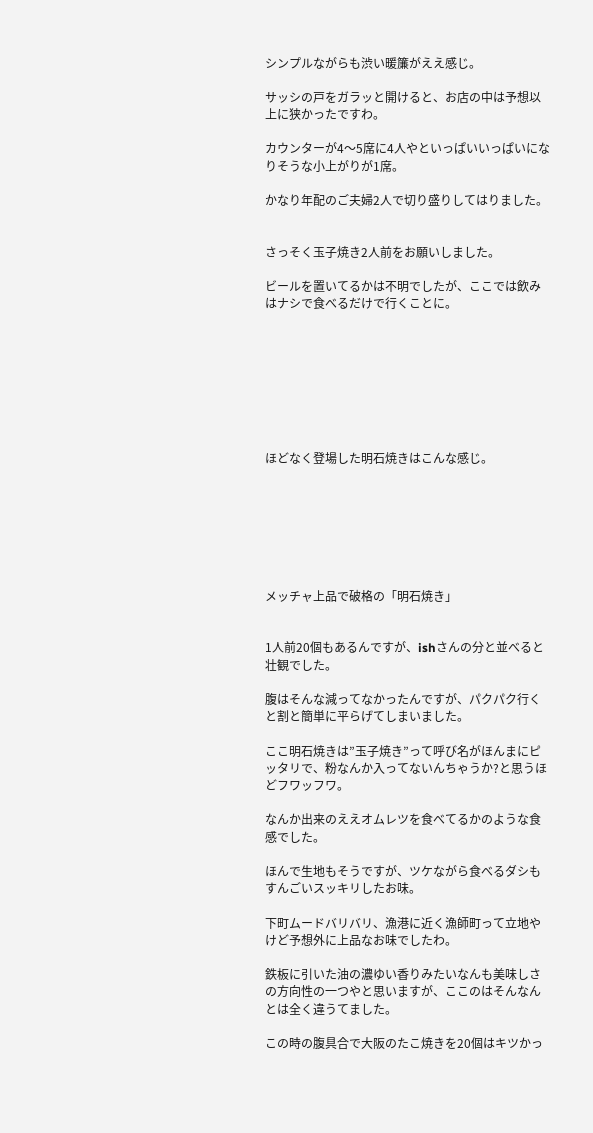シンプルながらも渋い暖簾がええ感じ。

サッシの戸をガラッと開けると、お店の中は予想以上に狭かったですわ。

カウンターが4〜5席に4人やといっぱいいっぱいになりそうな小上がりが1席。

かなり年配のご夫婦2人で切り盛りしてはりました。


さっそく玉子焼き2人前をお願いしました。

ビールを置いてるかは不明でしたが、ここでは飲みはナシで食べるだけで行くことに。








ほどなく登場した明石焼きはこんな感じ。







メッチャ上品で破格の「明石焼き」


1人前20個もあるんですが、ishさんの分と並べると壮観でした。

腹はそんな減ってなかったんですが、パクパク行くと割と簡単に平らげてしまいました。

ここ明石焼きは”玉子焼き”って呼び名がほんまにピッタリで、粉なんか入ってないんちゃうか?と思うほどフワッフワ。

なんか出来のええオムレツを食べてるかのような食感でした。

ほんで生地もそうですが、ツケながら食べるダシもすんごいスッキリしたお味。

下町ムードバリバリ、漁港に近く漁師町って立地やけど予想外に上品なお味でしたわ。

鉄板に引いた油の濃ゆい香りみたいなんも美味しさの方向性の一つやと思いますが、ここのはそんなんとは全く違うてました。

この時の腹具合で大阪のたこ焼きを20個はキツかっ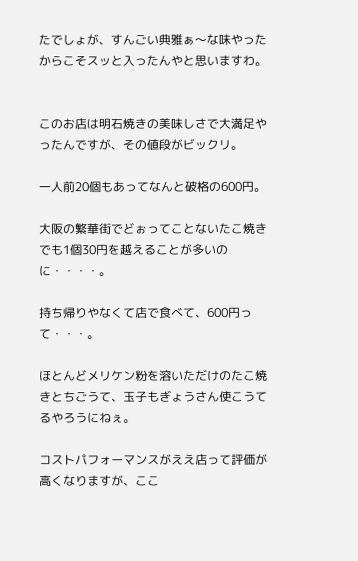たでしょが、すんごい典雅ぁ〜な味やったからこそスッと入ったんやと思いますわ。


このお店は明石焼きの美味しさで大満足やったんですが、その値段がビックリ。

一人前20個もあってなんと破格の600円。

大阪の繁華街でどぉってことないたこ焼きでも1個30円を越えることが多いのに・・・・。

持ち帰りやなくて店で食べて、600円って・・・。

ほとんどメリケン粉を溶いただけのたこ焼きとちごうて、玉子もぎょうさん使こうてるやろうにねぇ。

コストパフォーマンスがええ店って評価が高くなりますが、ここ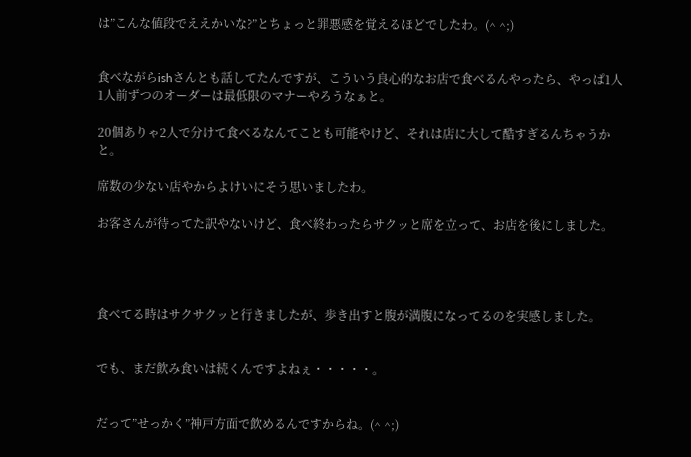は”こんな値段でええかいな?”とちょっと罪悪感を覚えるほどでしたわ。(^ ^;)


食べながらishさんとも話してたんですが、こういう良心的なお店で食べるんやったら、やっぱ1人1人前ずつのオーダーは最低限のマナーやろうなぁと。

20個ありゃ2人で分けて食べるなんてことも可能やけど、それは店に大して酷すぎるんちゃうかと。

席数の少ない店やからよけいにそう思いましたわ。

お客さんが待ってた訳やないけど、食べ終わったらサクッと席を立って、お店を後にしました。




食べてる時はサクサクッと行きましたが、歩き出すと腹が満腹になってるのを実感しました。


でも、まだ飲み食いは続くんですよねぇ・・・・・。


だって”せっかく”神戸方面で飲めるんですからね。(^ ^;)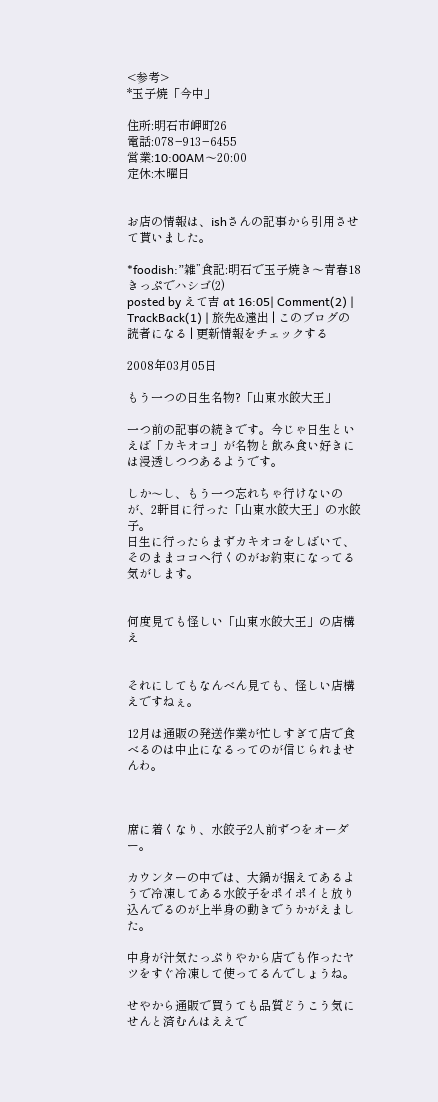<参考>
*玉子焼「今中」

住所:明石市岬町26
電話:078−913−6455
営業:10:00AM〜20:00
定休:木曜日


お店の情報は、ishさんの記事から引用させて貰いました。

*foodish:”雑”食記:明石で玉子焼き〜青春18きっぷでハシゴ(2)
posted by えて吉 at 16:05| Comment(2) | TrackBack(1) | 旅先&遠出 | このブログの読者になる | 更新情報をチェックする

2008年03月05日

もう一つの日生名物?「山東水餃大王」

一つ前の記事の続きです。今じゃ日生といえば「カキオコ」が名物と飲み食い好きには浸透しつつあるようです。

しか〜し、もう一つ忘れちゃ行けないのが、2軒目に行った「山東水餃大王」の水餃子。
日生に行ったらまずカキオコをしばいて、そのままココへ行くのがお約束になってる気がします。


何度見ても怪しい「山東水餃大王」の店構え


それにしてもなんべん見ても、怪しい店構えですねぇ。

12月は通販の発送作業が忙しすぎて店で食べるのは中止になるってのが信じられませんわ。



席に着くなり、水餃子2人前ずつをオーダー。

カウンターの中では、大鍋が据えてあるようで冷凍してある水餃子をポイポイと放り込んでるのが上半身の動きでうかがえました。

中身が汁気たっぷりやから店でも作ったヤツをすぐ冷凍して使ってるんでしょうね。

せやから通販で買うても品質どうこう気にせんと済むんはええで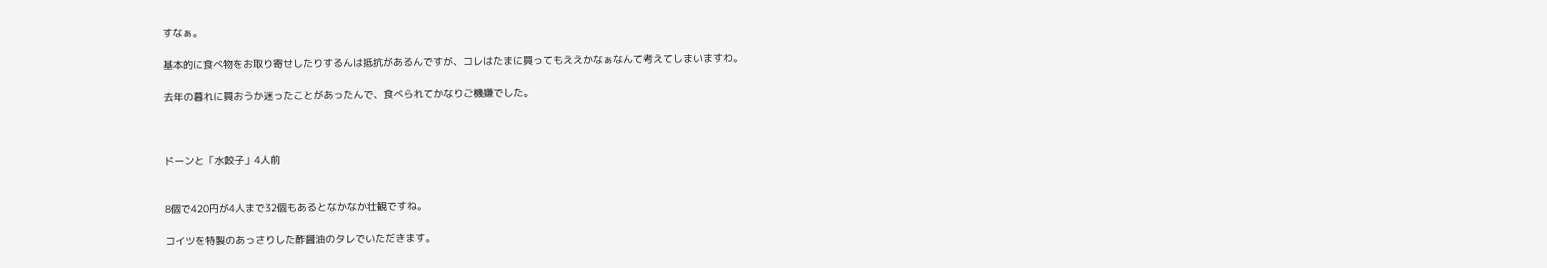すなぁ。

基本的に食べ物をお取り寄せしたりするんは抵抗があるんですが、コレはたまに買ってもええかなぁなんて考えてしまいますわ。

去年の暮れに買おうか迷ったことがあったんで、食べられてかなりご機嫌でした。



ドーンと「水餃子」4人前


8個で420円が4人まで32個もあるとなかなか壮観ですね。

コイツを特製のあっさりした酢醤油のタレでいただきます。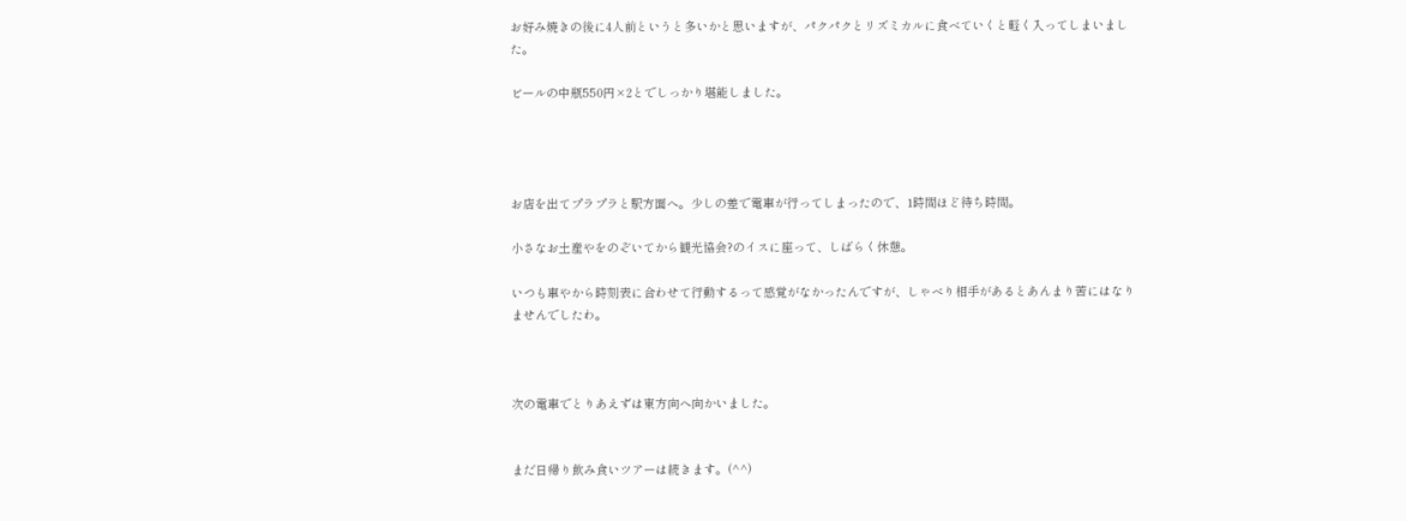お好み焼きの後に4人前というと多いかと思いますが、パクパクとリズミカルに食べていくと軽く入ってしまいました。

ビールの中瓶550円×2とでしっかり堪能しました。




お店を出てプラプラと駅方面へ。少しの差で電車が行ってしまったので、1時間ほど待ち時間。

小さなお土産やをのぞいてから観光協会?のイスに座って、しばらく休憩。

いつも車やから時刻表に合わせて行動するって感覚がなかったんですが、しゃべり相手があるとあんまり苦にはなりませんでしたわ。



次の電車でとりあえずは東方向へ向かいました。


まだ日帰り飲み食いツアーは続きます。(^^)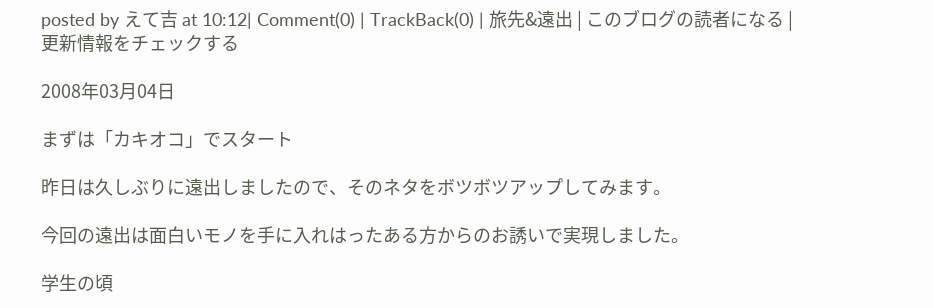posted by えて吉 at 10:12| Comment(0) | TrackBack(0) | 旅先&遠出 | このブログの読者になる | 更新情報をチェックする

2008年03月04日

まずは「カキオコ」でスタート

昨日は久しぶりに遠出しましたので、そのネタをボツボツアップしてみます。

今回の遠出は面白いモノを手に入れはったある方からのお誘いで実現しました。

学生の頃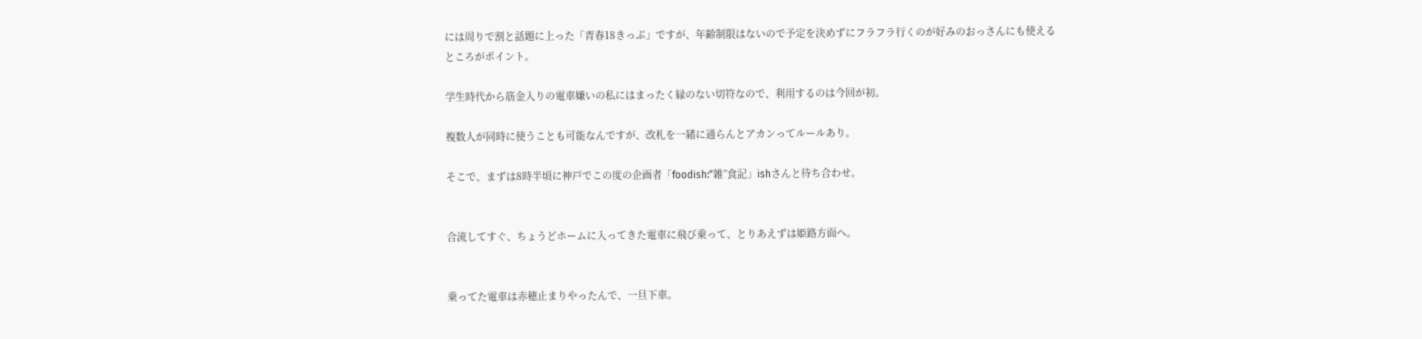には周りで割と話題に上った「青春18きっぷ」ですが、年齢制限はないので予定を決めずにフラフラ行くのが好みのおっさんにも使えるところがポイント。

学生時代から筋金入りの電車嫌いの私にはまったく縁のない切符なので、利用するのは今回が初。

複数人が同時に使うことも可能なんですが、改札を一緒に通らんとアカンってルールあり。

そこで、まずは8時半頃に神戸でこの度の企画者「foodish:”雑”食記」ishさんと待ち合わせ。


合流してすぐ、ちょうどホームに入ってきた電車に飛び乗って、とりあえずは姫路方面へ。


乗ってた電車は赤穂止まりやったんで、一旦下車。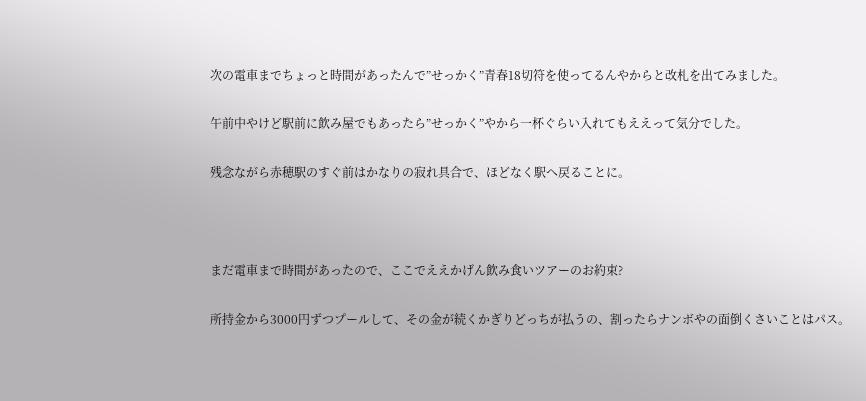次の電車までちょっと時間があったんで”せっかく”青春18切符を使ってるんやからと改札を出てみました。

午前中やけど駅前に飲み屋でもあったら”せっかく”やから一杯ぐらい入れてもええって気分でした。

残念ながら赤穂駅のすぐ前はかなりの寂れ具合で、ほどなく駅へ戻ることに。



まだ電車まで時間があったので、ここでええかげん飲み食いツアーのお約束?

所持金から3000円ずつプールして、その金が続くかぎりどっちが払うの、割ったらナンボやの面倒くさいことはパス。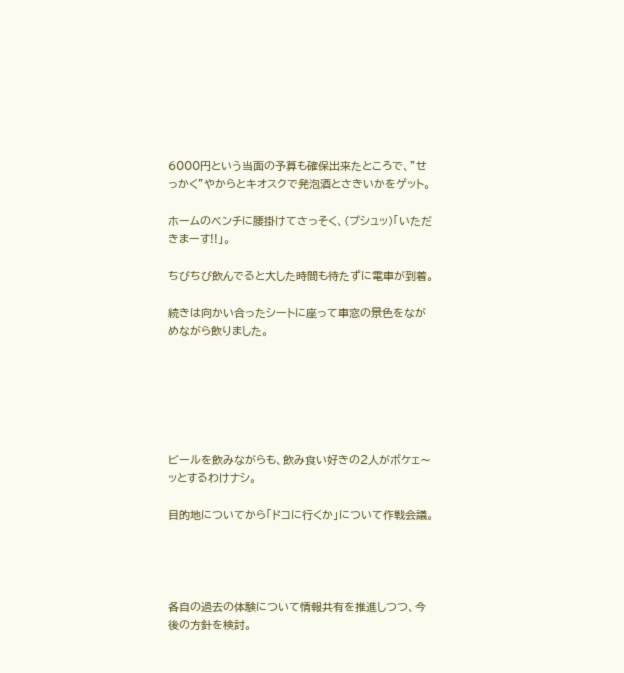6000円という当面の予算も確保出来たところで、”せっかく”やからとキオスクで発泡酒とさきいかをゲット。

ホームのベンチに腰掛けてさっそく、(プシュッ)「いただきまーす!!」。

ちびちび飲んでると大した時間も待たずに電車が到着。

続きは向かい合ったシートに座って車窓の景色をながめながら飲りました。






ビールを飲みながらも、飲み食い好きの2人がボケェ〜ッとするわけナシ。

目的地についてから「ドコに行くか」について作戦会議。




各自の過去の体験について情報共有を推進しつつ、今後の方針を検討。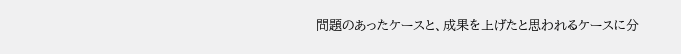問題のあったケースと、成果を上げたと思われるケースに分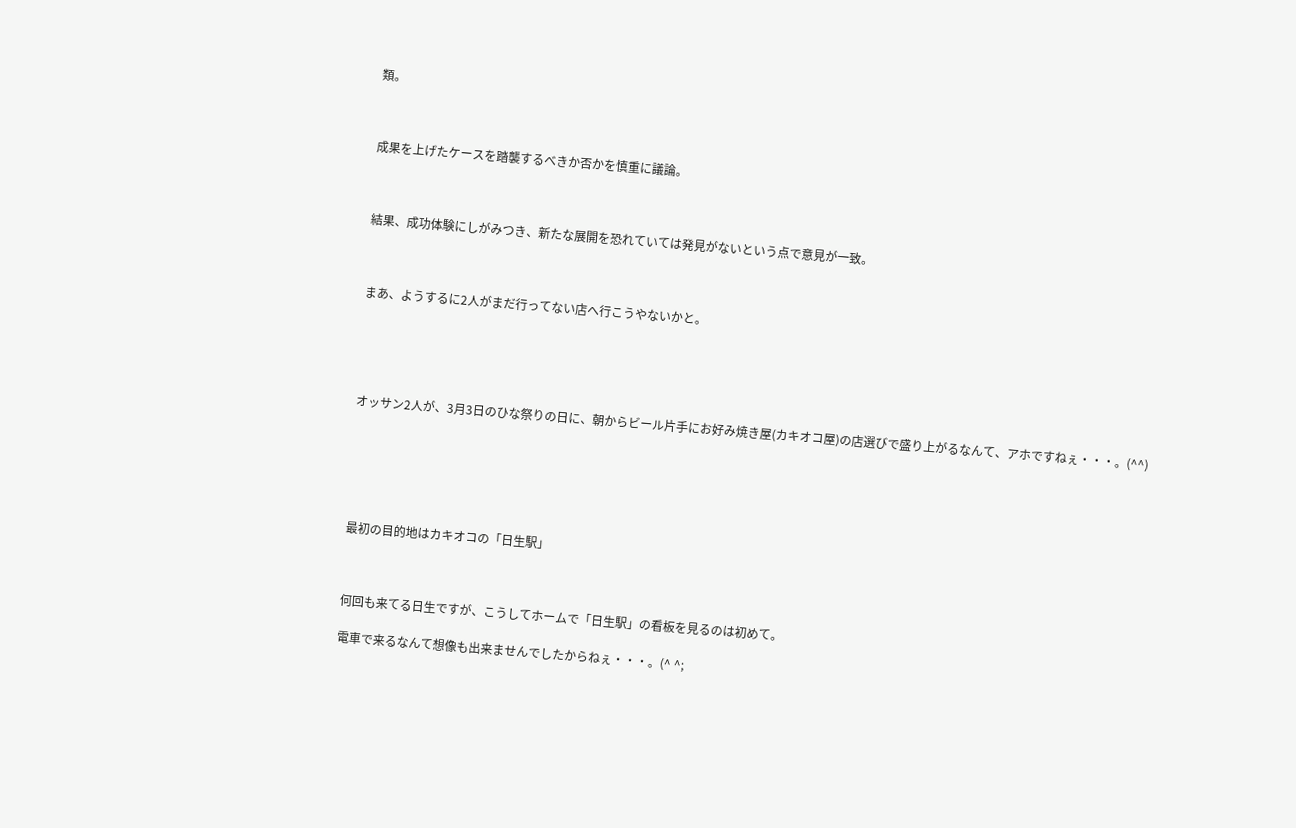類。



成果を上げたケースを踏襲するべきか否かを慎重に議論。



結果、成功体験にしがみつき、新たな展開を恐れていては発見がないという点で意見が一致。



まあ、ようするに2人がまだ行ってない店へ行こうやないかと。





オッサン2人が、3月3日のひな祭りの日に、朝からビール片手にお好み焼き屋(カキオコ屋)の店選びで盛り上がるなんて、アホですねぇ・・・。(^^)






最初の目的地はカキオコの「日生駅」



何回も来てる日生ですが、こうしてホームで「日生駅」の看板を見るのは初めて。

電車で来るなんて想像も出来ませんでしたからねぇ・・・。(^ ^;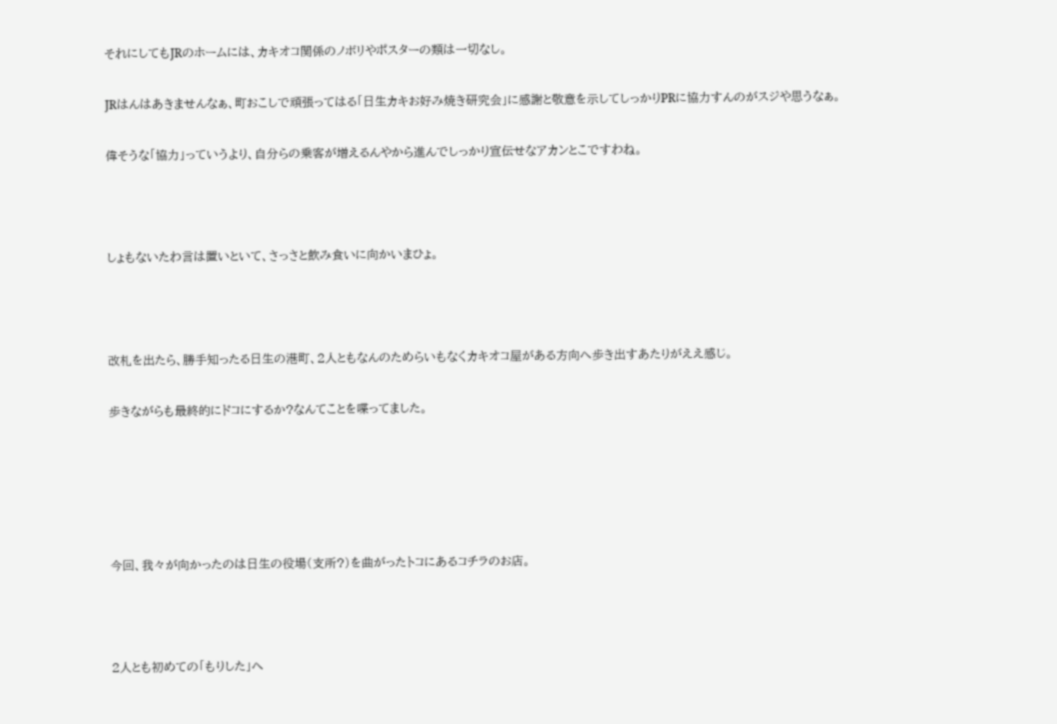それにしてもJRのホームには、カキオコ関係のノボリやポスターの類は一切なし。

JRはんはあきませんなぁ、町おこしで頑張ってはる「日生カキお好み焼き研究会」に感謝と敬意を示してしっかりPRに協力すんのがスジや思うなぁ。

偉そうな「協力」っていうより、自分らの乗客が増えるんやから進んでしっかり宣伝せなアカンとこですわね。



しょもないたわ言は置いといて、さっさと飲み食いに向かいまひょ。



改札を出たら、勝手知ったる日生の港町、2人ともなんのためらいもなくカキオコ屋がある方向へ歩き出すあたりがええ感じ。

歩きながらも最終的にドコにするか?なんてことを喋ってました。





今回、我々が向かったのは日生の役場(支所?)を曲がったトコにあるコチラのお店。



2人とも初めての「もりした」へ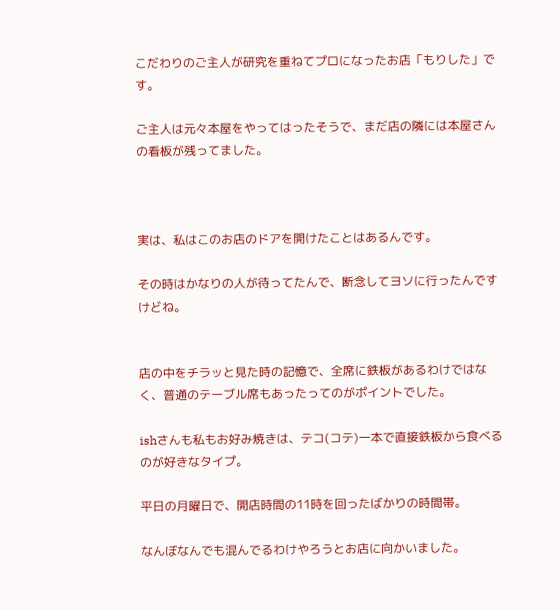こだわりのご主人が研究を重ねてプロになったお店「もりした」です。

ご主人は元々本屋をやってはったそうで、まだ店の隣には本屋さんの看板が残ってました。



実は、私はこのお店のドアを開けたことはあるんです。

その時はかなりの人が待ってたんで、断念してヨソに行ったんですけどね。


店の中をチラッと見た時の記憶で、全席に鉄板があるわけではなく、普通のテーブル席もあったってのがポイントでした。

ishさんも私もお好み焼きは、テコ(コテ)一本で直接鉄板から食べるのが好きなタイプ。

平日の月曜日で、開店時間の11時を回ったばかりの時間帯。

なんぼなんでも混んでるわけやろうとお店に向かいました。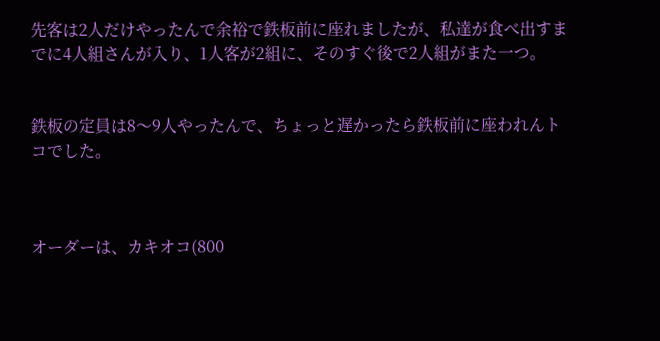先客は2人だけやったんで余裕で鉄板前に座れましたが、私達が食べ出すまでに4人組さんが入り、1人客が2組に、そのすぐ後で2人組がまた一つ。


鉄板の定員は8〜9人やったんで、ちょっと遅かったら鉄板前に座われんトコでした。



オーダーは、カキオコ(800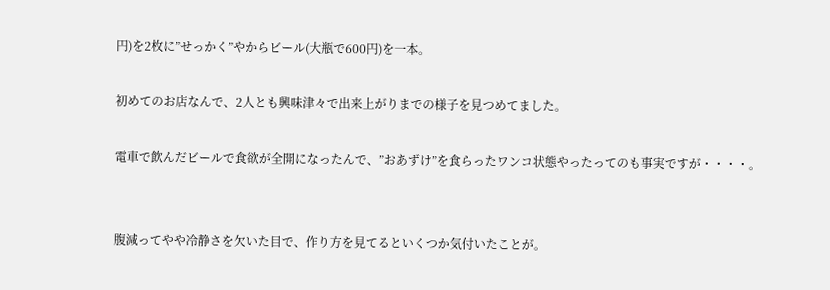円)を2枚に”せっかく”やからビール(大瓶で600円)を一本。

初めてのお店なんで、2人とも興味津々で出来上がりまでの様子を見つめてました。

電車で飲んだビールで食欲が全開になったんで、”おあずけ”を食らったワンコ状態やったってのも事実ですが・・・・。


腹減ってやや冷静さを欠いた目で、作り方を見てるといくつか気付いたことが。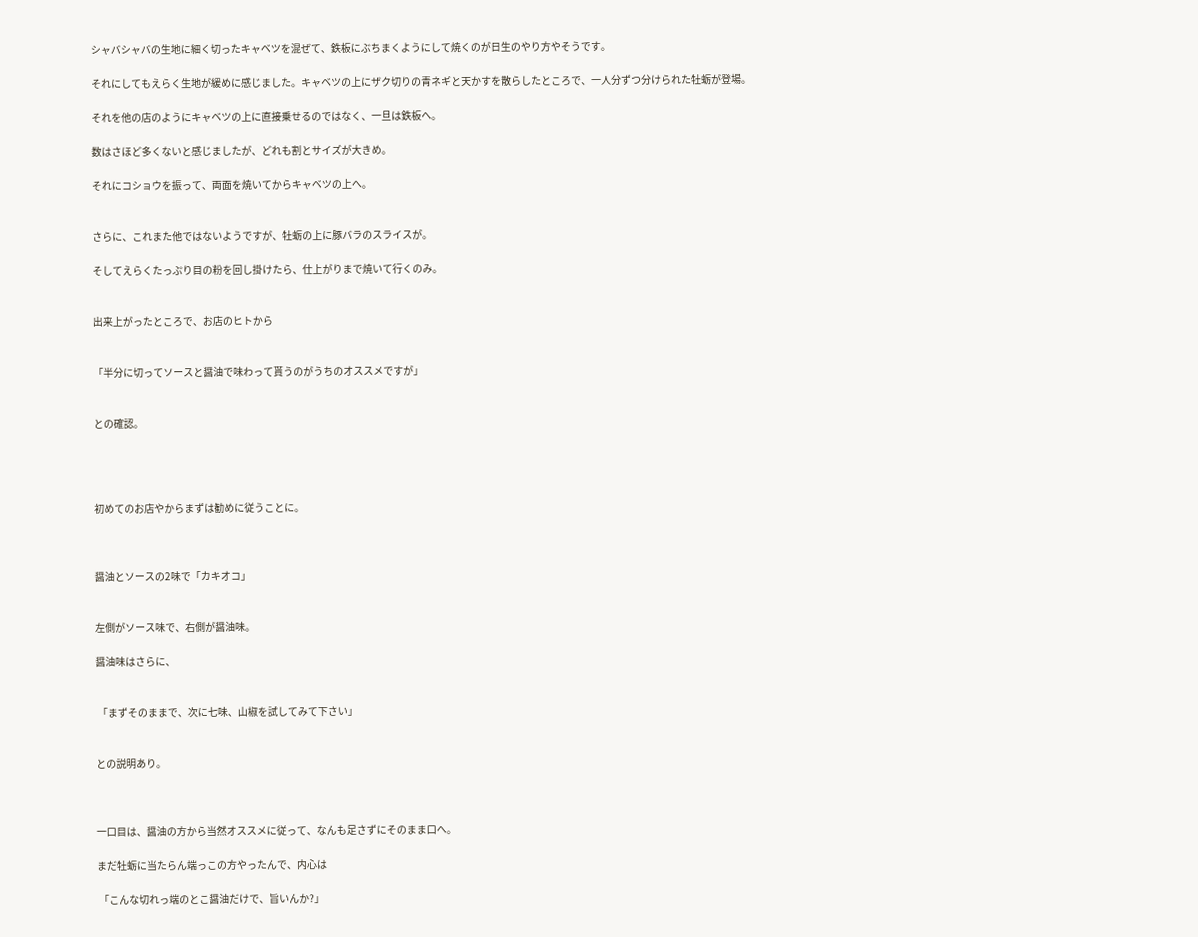シャバシャバの生地に細く切ったキャベツを混ぜて、鉄板にぶちまくようにして焼くのが日生のやり方やそうです。

それにしてもえらく生地が緩めに感じました。キャベツの上にザク切りの青ネギと天かすを散らしたところで、一人分ずつ分けられた牡蛎が登場。

それを他の店のようにキャベツの上に直接乗せるのではなく、一旦は鉄板へ。

数はさほど多くないと感じましたが、どれも割とサイズが大きめ。

それにコショウを振って、両面を焼いてからキャベツの上へ。


さらに、これまた他ではないようですが、牡蛎の上に豚バラのスライスが。

そしてえらくたっぷり目の粉を回し掛けたら、仕上がりまで焼いて行くのみ。


出来上がったところで、お店のヒトから


「半分に切ってソースと醤油で味わって貰うのがうちのオススメですが」


との確認。




初めてのお店やからまずは勧めに従うことに。



醤油とソースの2味で「カキオコ」


左側がソース味で、右側が醤油味。

醤油味はさらに、


 「まずそのままで、次に七味、山椒を試してみて下さい」


との説明あり。



一口目は、醤油の方から当然オススメに従って、なんも足さずにそのまま口へ。

まだ牡蛎に当たらん端っこの方やったんで、内心は

 「こんな切れっ端のとこ醤油だけで、旨いんか?」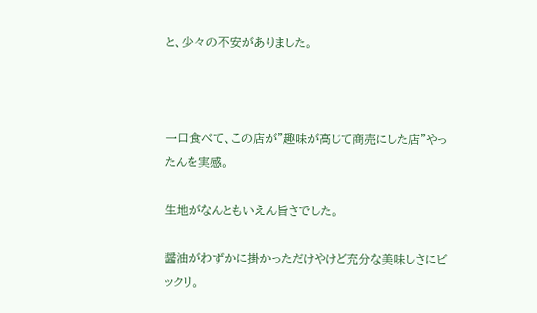と、少々の不安がありました。



一口食べて、この店が”趣味が高じて商売にした店”やったんを実感。

生地がなんともいえん旨さでした。

醤油がわずかに掛かっただけやけど充分な美味しさにビックリ。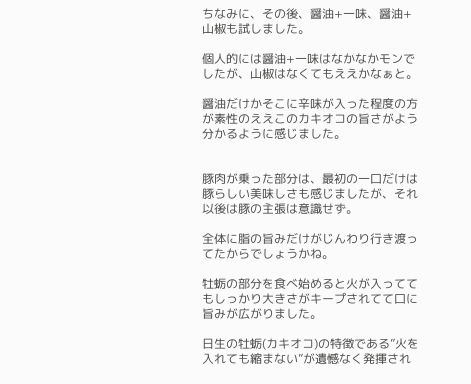ちなみに、その後、醤油+一味、醤油+山椒も試しました。

個人的には醤油+一味はなかなかモンでしたが、山椒はなくてもええかなぁと。

醤油だけかそこに辛味が入った程度の方が素性のええこのカキオコの旨さがよう分かるように感じました。


豚肉が乗った部分は、最初の一口だけは豚らしい美味しさも感じましたが、それ以後は豚の主張は意識せず。

全体に脂の旨みだけがじんわり行き渡ってたからでしょうかね。

牡蛎の部分を食べ始めると火が入っててもしっかり大きさがキープされてて口に旨みが広がりました。

日生の牡蛎(カキオコ)の特徴である”火を入れても縮まない”が遺憾なく発揮され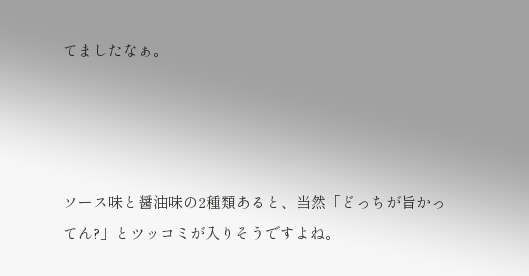てましたなぁ。




ソース味と醤油味の2種類あると、当然「どっちが旨かってん?」とツッコミが入りそうですよね。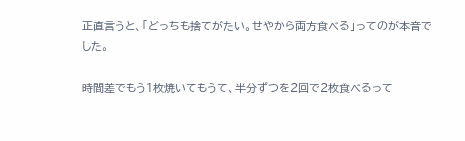正直言うと、「どっちも捨てがたい。せやから両方食べる」ってのが本音でした。

時間差でもう1枚焼いてもうて、半分ずつを2回で2枚食べるって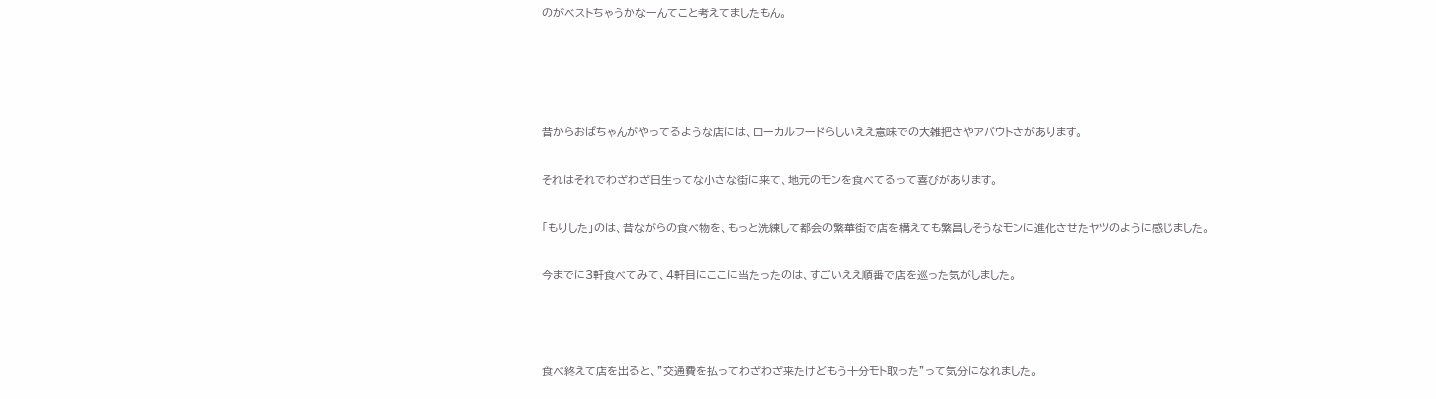のがベストちゃうかなーんてこと考えてましたもん。




昔からおばちゃんがやってるような店には、ローカルフードらしいええ意味での大雑把さやアバウトさがあります。

それはそれでわざわざ日生ってな小さな街に来て、地元のモンを食べてるって喜びがあります。

「もりした」のは、昔ながらの食べ物を、もっと洗練して都会の繁華街で店を構えても繁昌しそうなモンに進化させたヤツのように感じました。

今までに3軒食べてみて、4軒目にここに当たったのは、すごいええ順番で店を巡った気がしました。



食べ終えて店を出ると、”交通費を払ってわざわざ来たけどもう十分モト取った”って気分になれました。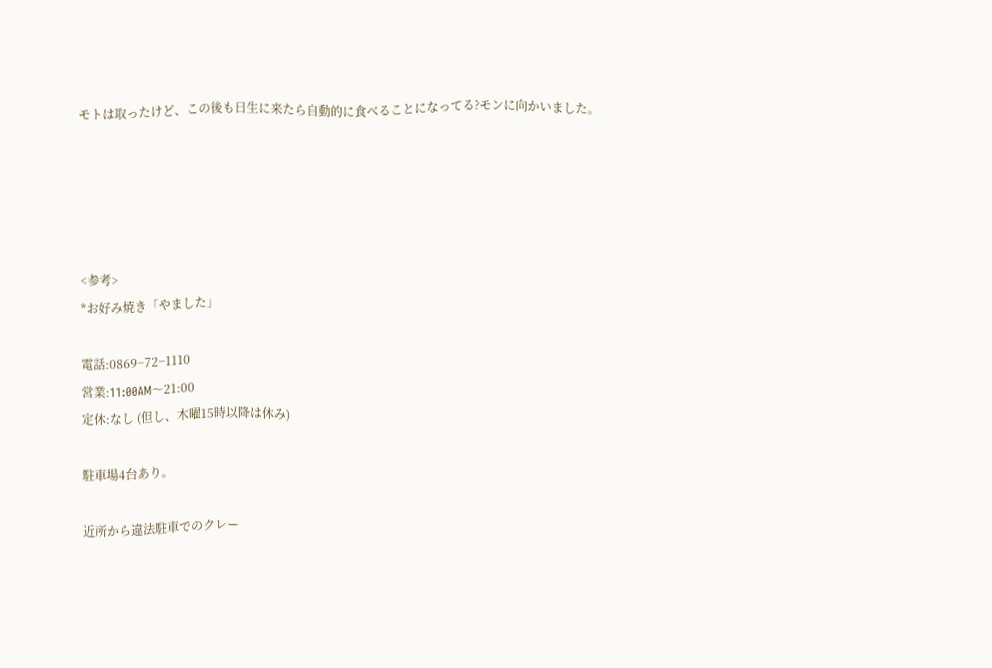モトは取ったけど、この後も日生に来たら自動的に食べることになってる?モンに向かいました。





<参考>
*お好み焼き「やました」

電話:0869−72−1110
営業:11:00AM〜21:00
定休:なし (但し、木曜15時以降は休み)

駐車場4台あり。

近所から違法駐車でのクレー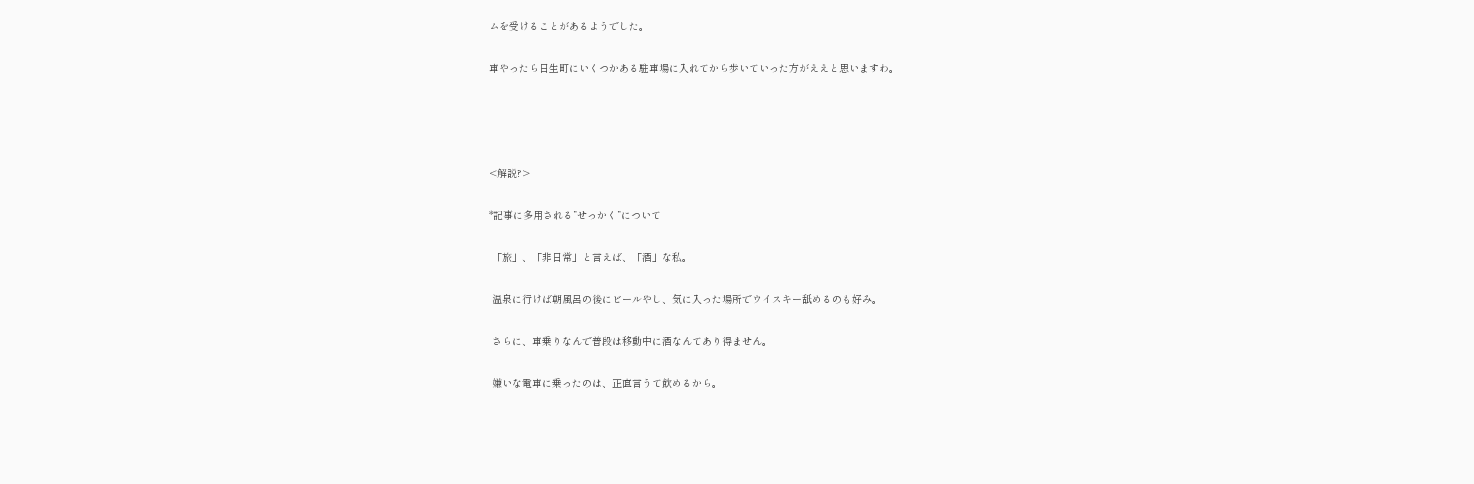ムを受けることがあるようでした。

車やったら日生町にいくつかある駐車場に入れてから歩いていった方がええと思いますわ。




<解説?>

*記事に多用される”せっかく”について

 「旅」、「非日常」と言えば、「酒」な私。

 温泉に行けば朝風呂の後にビールやし、気に入った場所でウイスキー舐めるのも好み。

 さらに、車乗りなんで普段は移動中に酒なんてあり得ません。

 嫌いな電車に乗ったのは、正直言うて飲めるから。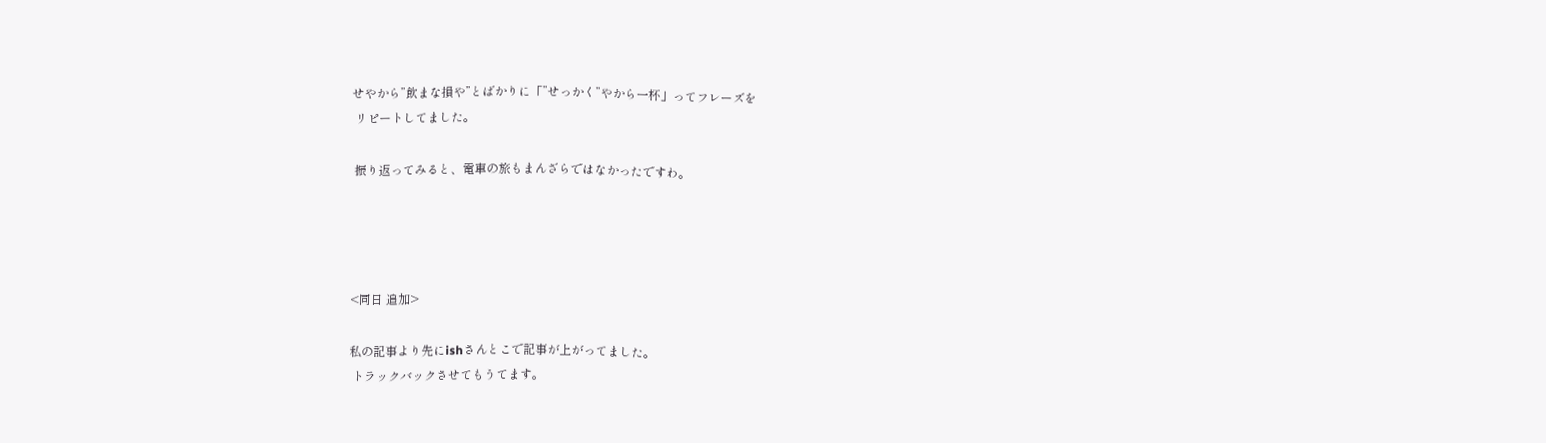せやから”飲まな損や”とばかりに「”せっかく”やから一杯」ってフレーズを
 リピートしてました。

 振り返ってみると、電車の旅もまんざらではなかったですわ。




<同日 追加>

私の記事より先にishさんとこで記事が上がってました。
 トラックバックさせてもうてます。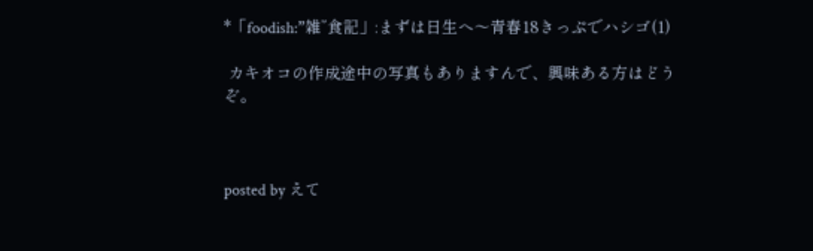*「foodish:”雑”食記」:まずは日生へ〜青春18きっぷでハシゴ(1)

 カキオコの作成途中の写真もありますんで、興味ある方はどうぞ。



posted by えて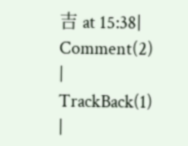吉 at 15:38| Comment(2) | TrackBack(1) |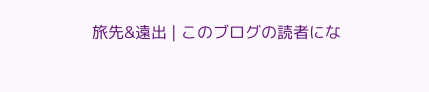旅先&遠出 | このブログの読者にな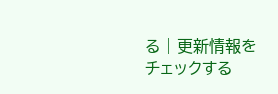る | 更新情報をチェックする